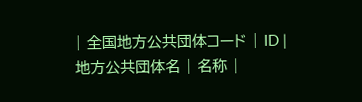| 全国地方公共団体コード | ID | 地方公共団体名 | 名称 |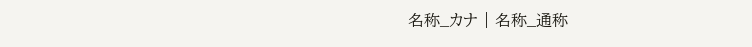名称_カナ | 名称_通称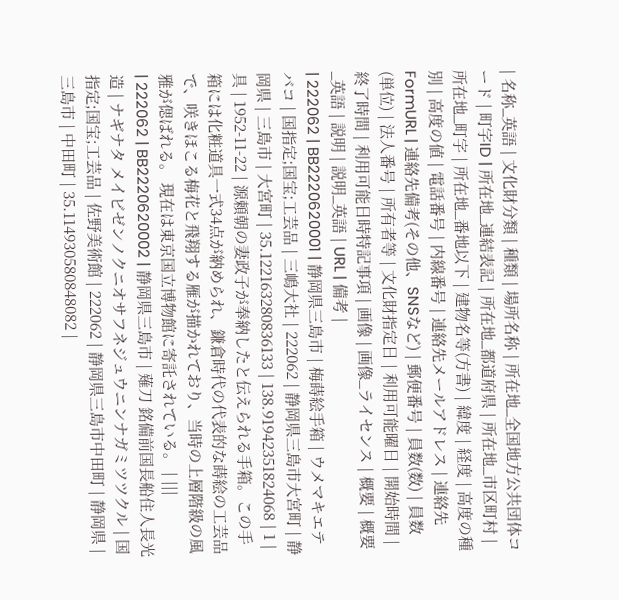| 名称_英語 | 文化財分類 | 種類 | 場所名称 | 所在地_全国地方公共団体コード | 町字ID | 所在地_連結表記 | 所在地_都道府県 | 所在地_市区町村 | 所在地_町字 | 所在地_番地以下 | 建物名等(方書) | 緯度 | 経度 | 高度の種別 | 高度の値 | 電話番号 | 内線番号 | 連絡先メールアドレス | 連絡先FormURL | 連絡先備考(その他、SNSなど) | 郵便番号 | 員数(数) | 員数(単位) | 法人番号 | 所有者等 | 文化財指定日 | 利用可能曜日 | 開始時間 | 終了時間 | 利用可能日時特記事項 | 画像 | 画像_ライセンス | 概要 | 概要_英語 | 説明 | 説明_英語 | URL | 備考 |
| 222062 | BB2220620001 | 静岡県三島市 | 梅蒔絵手箱 | ウメマキエテバコ | 国指定;国宝;工芸品 | 三嶋大社 | 222062 | 静岡県三島市大宮町 | 静岡県 | 三島市 | 大宮町 | 35.122163280836133 | 138.91942351824068 | 1 | 具 | 1952-11-22 | 源頼朝の妻政子が奉納したと伝えられる手箱。この手箱には化粧道具一式34点が納められ、鎌倉時代の代表的な蒔絵の工芸品で、咲きほこる梅花と飛翔する雁が描かれており、当時の上層階級の風雅が偲ばれる。 現在は東京国立博物館に寄託されている。 | |||
| 222062 | BB2220620002 | 静岡県三島市 | 薙刀 銘備前国長船住人長光造 | ナギナタ メイビゼンノクニオサフネジュウニンナガミツツクル | 国指定;国宝;工芸品 | 佐野美術館 | 222062 | 静岡県三島市中田町 | 静岡県 | 三島市 | 中田町 | 35.114930580848082 |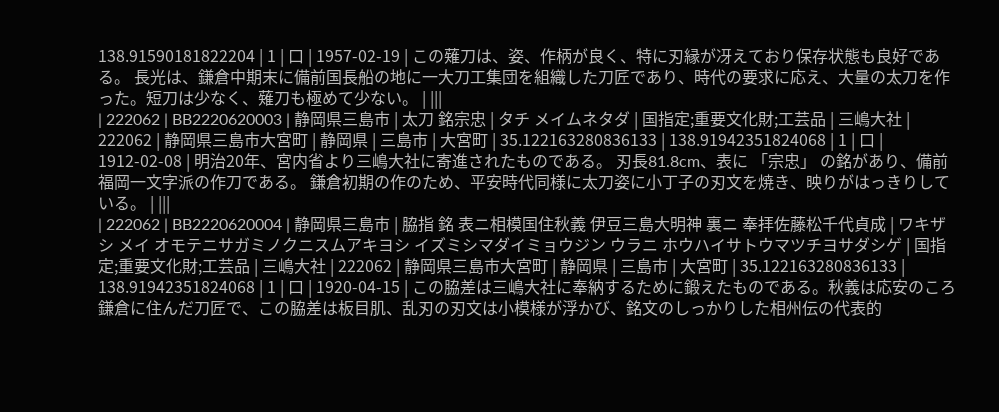138.91590181822204 | 1 | 口 | 1957-02-19 | この薙刀は、姿、作柄が良く、特に刃縁が冴えており保存状態も良好である。 長光は、鎌倉中期末に備前国長船の地に一大刀工集団を組織した刀匠であり、時代の要求に応え、大量の太刀を作った。短刀は少なく、薙刀も極めて少ない。 | |||
| 222062 | BB2220620003 | 静岡県三島市 | 太刀 銘宗忠 | タチ メイムネタダ | 国指定;重要文化財;工芸品 | 三嶋大社 | 222062 | 静岡県三島市大宮町 | 静岡県 | 三島市 | 大宮町 | 35.122163280836133 | 138.91942351824068 | 1 | 口 | 1912-02-08 | 明治20年、宮内省より三嶋大社に寄進されたものである。 刃長81.8cm、表に 「宗忠」 の銘があり、備前福岡一文字派の作刀である。 鎌倉初期の作のため、平安時代同様に太刀姿に小丁子の刃文を焼き、映りがはっきりしている。 | |||
| 222062 | BB2220620004 | 静岡県三島市 | 脇指 銘 表ニ相模国住秋義 伊豆三島大明神 裏ニ 奉拝佐藤松千代貞成 | ワキザシ メイ オモテニサガミノクニスムアキヨシ イズミシマダイミョウジン ウラニ ホウハイサトウマツチヨサダシゲ | 国指定;重要文化財;工芸品 | 三嶋大社 | 222062 | 静岡県三島市大宮町 | 静岡県 | 三島市 | 大宮町 | 35.122163280836133 | 138.91942351824068 | 1 | 口 | 1920-04-15 | この脇差は三嶋大社に奉納するために鍛えたものである。秋義は応安のころ鎌倉に住んだ刀匠で、この脇差は板目肌、乱刃の刃文は小模様が浮かび、銘文のしっかりした相州伝の代表的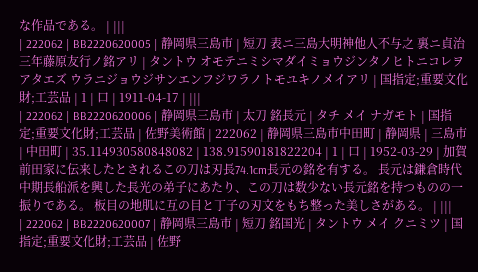な作品である。 | |||
| 222062 | BB2220620005 | 静岡県三島市 | 短刀 表ニ三島大明神他人不与之 裏ニ貞治三年藤原友行ノ銘アリ | タントウ オモテニミシマダイミョウジンタノヒトニコレヲアタエズ ウラニジョウジサンエンフジワラノトモユキノメイアリ | 国指定;重要文化財;工芸品 | 1 | 口 | 1911-04-17 | |||
| 222062 | BB2220620006 | 静岡県三島市 | 太刀 銘長元 | タチ メイ ナガモト | 国指定;重要文化財;工芸品 | 佐野美術館 | 222062 | 静岡県三島市中田町 | 静岡県 | 三島市 | 中田町 | 35.114930580848082 | 138.91590181822204 | 1 | 口 | 1952-03-29 | 加賀前田家に伝来したとされるこの刀は刃長74.1cm長元の銘を有する。 長元は鎌倉時代中期長船派を興した長光の弟子にあたり、この刀は数少ない長元銘を持つものの一振りである。 板目の地肌に互の目と丁子の刃文をもち整った美しさがある。 | |||
| 222062 | BB2220620007 | 静岡県三島市 | 短刀 銘国光 | タントウ メイ クニミツ | 国指定;重要文化財;工芸品 | 佐野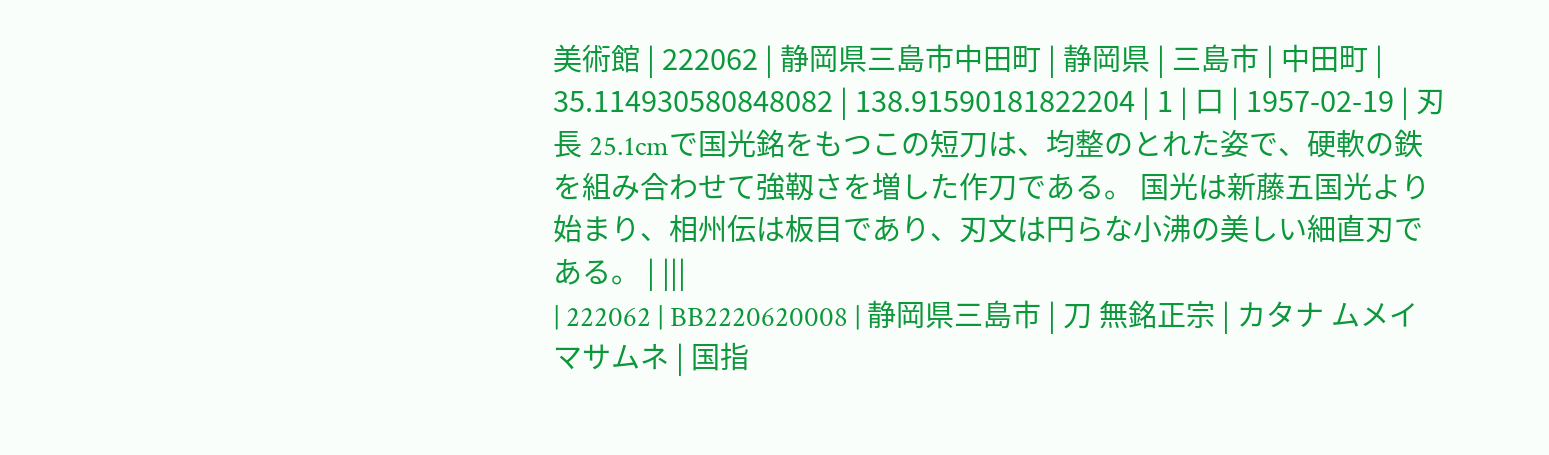美術館 | 222062 | 静岡県三島市中田町 | 静岡県 | 三島市 | 中田町 | 35.114930580848082 | 138.91590181822204 | 1 | 口 | 1957-02-19 | 刃長 25.1cmで国光銘をもつこの短刀は、均整のとれた姿で、硬軟の鉄を組み合わせて強靱さを増した作刀である。 国光は新藤五国光より始まり、相州伝は板目であり、刃文は円らな小沸の美しい細直刃である。 | |||
| 222062 | BB2220620008 | 静岡県三島市 | 刀 無銘正宗 | カタナ ムメイ マサムネ | 国指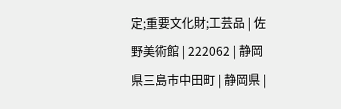定;重要文化財;工芸品 | 佐野美術館 | 222062 | 静岡県三島市中田町 | 静岡県 |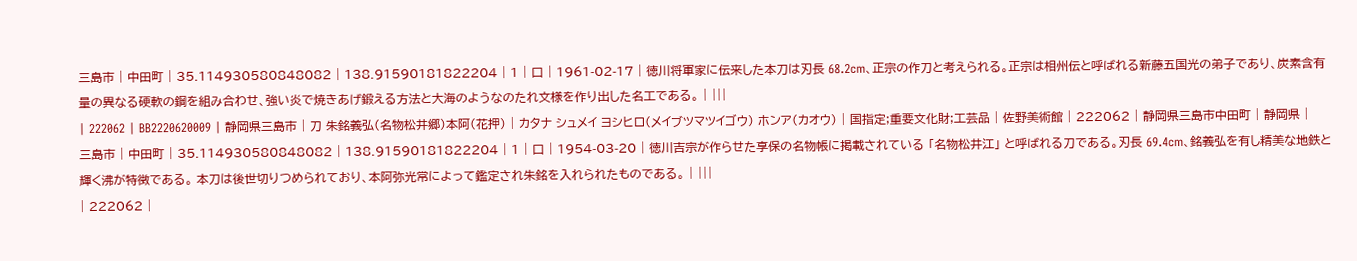三島市 | 中田町 | 35.114930580848082 | 138.91590181822204 | 1 | 口 | 1961-02-17 | 徳川将軍家に伝来した本刀は刃長 68.2cm、正宗の作刀と考えられる。正宗は相州伝と呼ばれる新藤五国光の弟子であり、炭素含有量の異なる硬軟の鋼を組み合わせ、強い炎で焼きあげ鍛える方法と大海のようなのたれ文様を作り出した名工である。 | |||
| 222062 | BB2220620009 | 静岡県三島市 | 刀 朱銘義弘(名物松井郷)本阿(花押) | カタナ シュメイ ヨシヒロ(メイブツマツイゴウ) ホンア(カオウ) | 国指定;重要文化財;工芸品 | 佐野美術館 | 222062 | 静岡県三島市中田町 | 静岡県 | 三島市 | 中田町 | 35.114930580848082 | 138.91590181822204 | 1 | 口 | 1954-03-20 | 徳川吉宗が作らせた享保の名物帳に掲載されている 「名物松井江」 と呼ばれる刀である。刃長 69.4cm、銘義弘を有し精美な地鉄と輝く沸が特徴である。 本刀は後世切りつめられており、本阿弥光常によって鑑定され朱銘を入れられたものである。 | |||
| 222062 |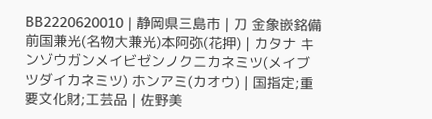BB2220620010 | 静岡県三島市 | 刀 金象嵌銘備前国兼光(名物大兼光)本阿弥(花押) | カタナ キンゾウガンメイビゼンノクニカネミツ(メイブツダイカネミツ) ホンアミ(カオウ) | 国指定;重要文化財;工芸品 | 佐野美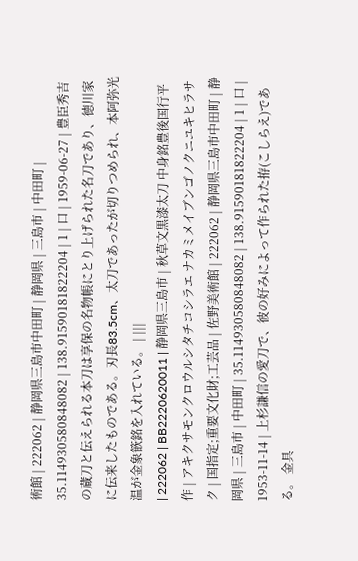術館 | 222062 | 静岡県三島市中田町 | 静岡県 | 三島市 | 中田町 | 35.114930580848082 | 138.91590181822204 | 1 | 口 | 1959-06-27 | 豊臣秀吉の蔵刀と伝えられる本刀は享保の名物帳にとり上げられた名刀であり、徳川家に伝来したものである。刃長83.5cm、太刀であったが切りつめられ、本阿弥光温が金象篏銘を入れている。 | |||
| 222062 | BB2220620011 | 静岡県三島市 | 秋草文黒漆太刀 中身銘豊後国行平作 | アキクサモンクロウルシタチコシラエ ナカミメイブンゴノクニユキヒラサク | 国指定;重要文化財;工芸品 | 佐野美術館 | 222062 | 静岡県三島市中田町 | 静岡県 | 三島市 | 中田町 | 35.114930580848082 | 138.91590181822204 | 1 | 口 | 1953-11-14 | 上杉謙信の愛刀で、彼の好みによって作られた拵(こしらえ)である。 金具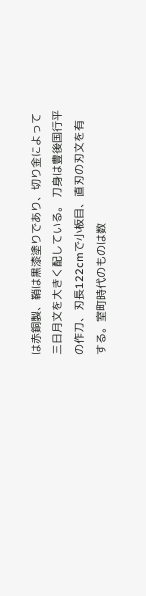は赤銅製、鞘は黒漆塗りであり、切り金によって三日月文を大きく配している。 刀身は豊後国行平の作刀、刃長122cmで小板目、直刃の刃文を有する。室町時代のものは数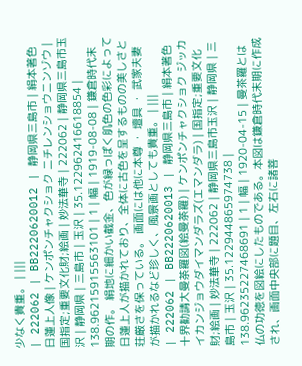少なく貴重。 | |||
| 222062 | BB2220620012 | 静岡県三島市 | 絹本著色日蓮上人像 | ケンポンチャクショク ニチレンショウニンゾウ | 国指定;重要文化財;絵画 | 妙法華寺 | 222062 | 静岡県三島市玉沢 | 静岡県 | 三島市 | 玉沢 | 35.122962416618854 | 138.96215915563101 | 1 | 幅 | 1919-08-08 | 鎌倉時代末期の作。 絹地に細かい截金、色が緑っぽく肌色の色彩によって日蓮上人が描かれており、全体に古色を呈するものの美しさと荘厳さを保っている。 画面には他に本尊 ・ 壇具 ・ 武家夫妻が描かれるなど珍しく、風景画としても貴重。 | |||
| 222062 | BB2220620013 | 静岡県三島市 | 絹本著色十界勧請大曼荼羅図(絵曼荼羅) | ケンポンチャクショク ジッカイカンジョウダイマンダラズ(エマンダラ) | 国指定;重要文化財;絵画 | 妙法華寺 | 222062 | 静岡県三島市玉沢 | 静岡県 | 三島市 | 玉沢 | 35.122944865974738 | 138.96235227468691 | 1 | 幅 | 1920-04-15 | 曼茶羅とは仏の功徳を図絵にしたものである。本図は鎌倉時代末期に作成され、画面中央部に題目、左右に諸菩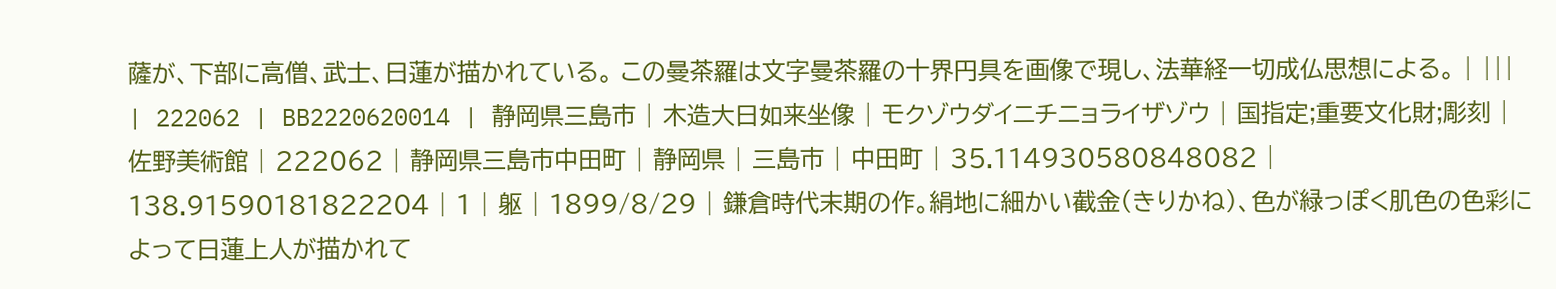薩が、下部に高僧、武士、日蓮が描かれている。 この曼茶羅は文字曼茶羅の十界円具を画像で現し、法華経一切成仏思想による。 | |||
| 222062 | BB2220620014 | 静岡県三島市 | 木造大日如来坐像 | モクゾウダイニチニョライザゾウ | 国指定;重要文化財;彫刻 | 佐野美術館 | 222062 | 静岡県三島市中田町 | 静岡県 | 三島市 | 中田町 | 35.114930580848082 | 138.91590181822204 | 1 | 躯 | 1899/8/29 | 鎌倉時代末期の作。絹地に細かい截金(きりかね)、色が緑っぽく肌色の色彩によって日蓮上人が描かれて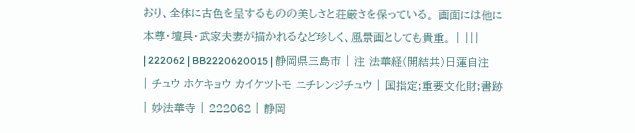おり、全体に古色を呈するものの美しさと荘厳さを保っている。 画面には他に本尊・壇具・武家夫妻が描かれるなど珍しく、風景画としても貴重。 | |||
| 222062 | BB2220620015 | 静岡県三島市 | 注 法華経(開結共)日蓮自注 | チュウ ホケキョウ カイケツトモ ニチレンジチュウ | 国指定;重要文化財;書跡 | 妙法華寺 | 222062 | 静岡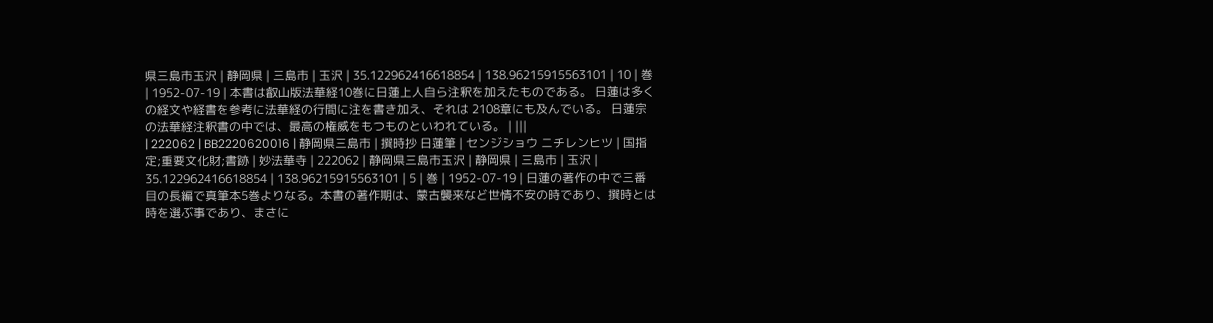県三島市玉沢 | 静岡県 | 三島市 | 玉沢 | 35.122962416618854 | 138.96215915563101 | 10 | 巻 | 1952-07-19 | 本書は叡山版法華経10巻に日蓮上人自ら注釈を加えたものである。 日蓮は多くの経文や経書を参考に法華経の行間に注を書き加え、それは 2108章にも及んでいる。 日蓮宗の法華経注釈書の中では、最高の権威をもつものといわれている。 | |||
| 222062 | BB2220620016 | 静岡県三島市 | 撰時抄 日蓮筆 | センジショウ ニチレンヒツ | 国指定;重要文化財;書跡 | 妙法華寺 | 222062 | 静岡県三島市玉沢 | 静岡県 | 三島市 | 玉沢 | 35.122962416618854 | 138.96215915563101 | 5 | 巻 | 1952-07-19 | 日蓮の著作の中で三番目の長編で真筆本5巻よりなる。本書の著作期は、蒙古襲来など世情不安の時であり、撰時とは時を選ぶ事であり、まさに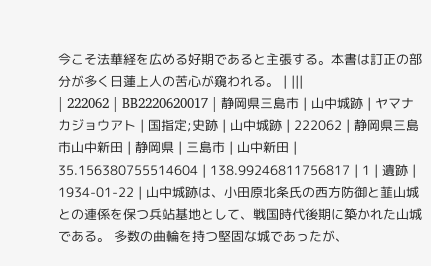今こそ法華経を広める好期であると主張する。本書は訂正の部分が多く日蓮上人の苦心が窺われる。 | |||
| 222062 | BB2220620017 | 静岡県三島市 | 山中城跡 | ヤマナカジョウアト | 国指定;史跡 | 山中城跡 | 222062 | 静岡県三島市山中新田 | 静岡県 | 三島市 | 山中新田 | 35.156380755514604 | 138.99246811756817 | 1 | 遺跡 | 1934-01-22 | 山中城跡は、小田原北条氏の西方防御と韮山城との連係を保つ兵站基地として、戦国時代後期に築かれた山城である。 多数の曲輪を持つ堅固な城であったが、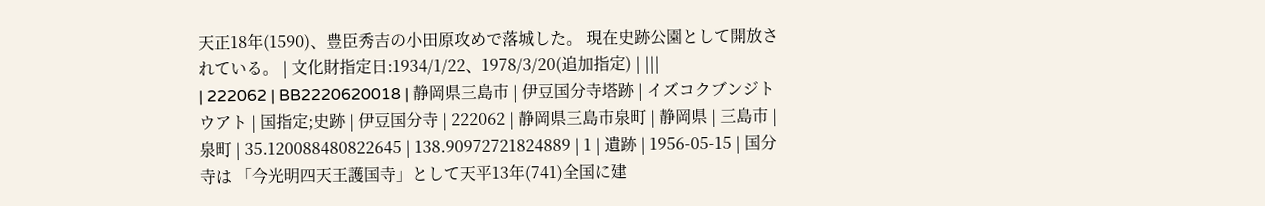天正18年(1590)、豊臣秀吉の小田原攻めで落城した。 現在史跡公園として開放されている。 | 文化財指定日:1934/1/22、1978/3/20(追加指定) | |||
| 222062 | BB2220620018 | 静岡県三島市 | 伊豆国分寺塔跡 | イズコクブンジトウアト | 国指定;史跡 | 伊豆国分寺 | 222062 | 静岡県三島市泉町 | 静岡県 | 三島市 | 泉町 | 35.120088480822645 | 138.90972721824889 | 1 | 遺跡 | 1956-05-15 | 国分寺は 「今光明四天王護国寺」として天平13年(741)全国に建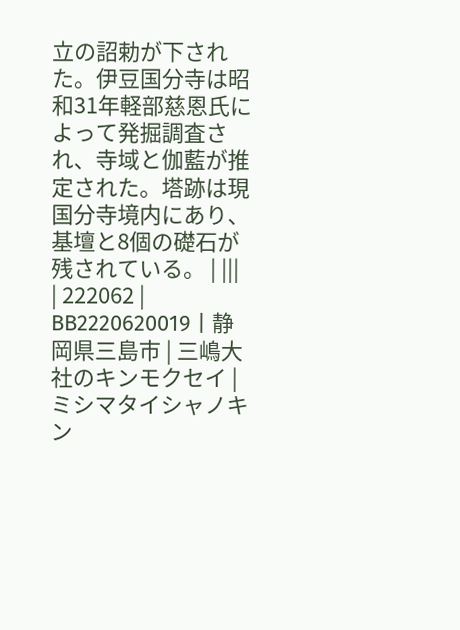立の詔勅が下された。伊豆国分寺は昭和31年軽部慈恩氏によって発掘調査され、寺域と伽藍が推定された。塔跡は現国分寺境内にあり、基壇と8個の礎石が残されている。 | |||
| 222062 | BB2220620019 | 静岡県三島市 | 三嶋大社のキンモクセイ | ミシマタイシャノキン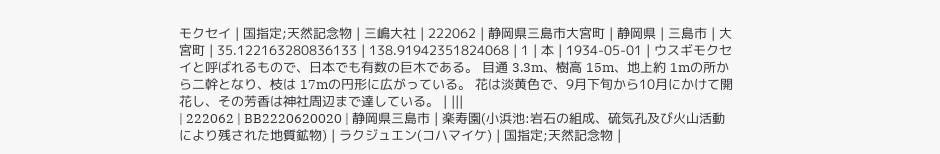モクセイ | 国指定;天然記念物 | 三嶋大社 | 222062 | 静岡県三島市大宮町 | 静岡県 | 三島市 | 大宮町 | 35.122163280836133 | 138.91942351824068 | 1 | 本 | 1934-05-01 | ウスギモクセイと呼ばれるもので、日本でも有数の巨木である。 目通 3.3m、樹高 15m、地上約 1mの所から二幹となり、枝は 17mの円形に広がっている。 花は淡黄色で、9月下旬から10月にかけて開花し、その芳香は神社周辺まで達している。 | |||
| 222062 | BB2220620020 | 静岡県三島市 | 楽寿園(小浜池:岩石の組成、硫気孔及び火山活動により残された地質鉱物) | ラクジュエン(コハマイケ) | 国指定;天然記念物 |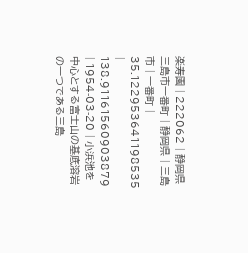楽寿園 | 222062 | 静岡県三島市一番町 | 静岡県 | 三島市 | 一番町 | 35.122953641198535 | 138.91161560903879 | 1954-03-20 | 小浜池を中心とする富士山の基底溶岩の一つである三島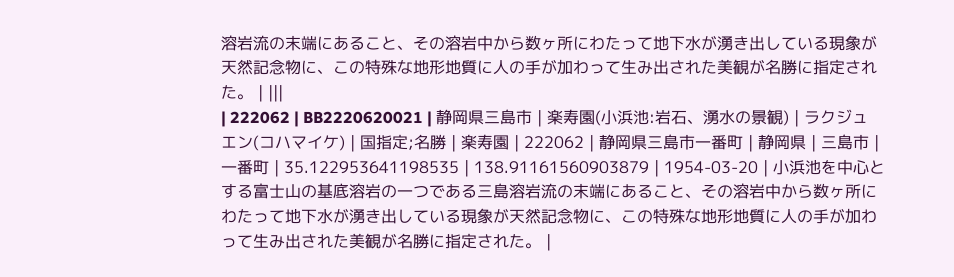溶岩流の末端にあること、その溶岩中から数ヶ所にわたって地下水が湧き出している現象が天然記念物に、この特殊な地形地質に人の手が加わって生み出された美観が名勝に指定された。 | |||
| 222062 | BB2220620021 | 静岡県三島市 | 楽寿園(小浜池:岩石、湧水の景観) | ラクジュエン(コハマイケ) | 国指定;名勝 | 楽寿園 | 222062 | 静岡県三島市一番町 | 静岡県 | 三島市 | 一番町 | 35.122953641198535 | 138.91161560903879 | 1954-03-20 | 小浜池を中心とする富士山の基底溶岩の一つである三島溶岩流の末端にあること、その溶岩中から数ヶ所にわたって地下水が湧き出している現象が天然記念物に、この特殊な地形地質に人の手が加わって生み出された美観が名勝に指定された。 |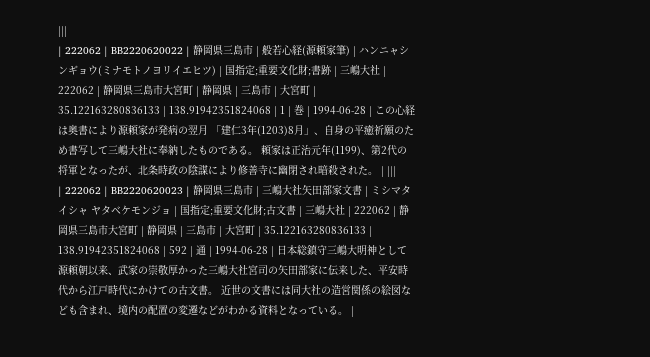|||
| 222062 | BB2220620022 | 静岡県三島市 | 般若心経(源頼家筆) | ハンニャシンギョウ(ミナモトノヨリイエヒツ) | 国指定;重要文化財;書跡 | 三嶋大社 | 222062 | 静岡県三島市大宮町 | 静岡県 | 三島市 | 大宮町 | 35.122163280836133 | 138.91942351824068 | 1 | 巻 | 1994-06-28 | この心経は奥書により源頼家が発病の翌月 「建仁3年(1203)8月」、自身の平癒祈願のため書写して三嶋大社に奉納したものである。 頼家は正治元年(1199)、第2代の将軍となったが、北条時政の陰謀により修善寺に幽閉され暗殺された。 | |||
| 222062 | BB2220620023 | 静岡県三島市 | 三嶋大社矢田部家文書 | ミシマタイシャ ヤタベケモンジョ | 国指定;重要文化財;古文書 | 三嶋大社 | 222062 | 静岡県三島市大宮町 | 静岡県 | 三島市 | 大宮町 | 35.122163280836133 | 138.91942351824068 | 592 | 通 | 1994-06-28 | 日本総鎮守三嶋大明神として源頼朝以来、武家の崇敬厚かった三嶋大社宮司の矢田部家に伝来した、平安時代から江戸時代にかけての古文書。 近世の文書には同大社の造営関係の絵図なども含まれ、境内の配置の変遷などがわかる資料となっている。 |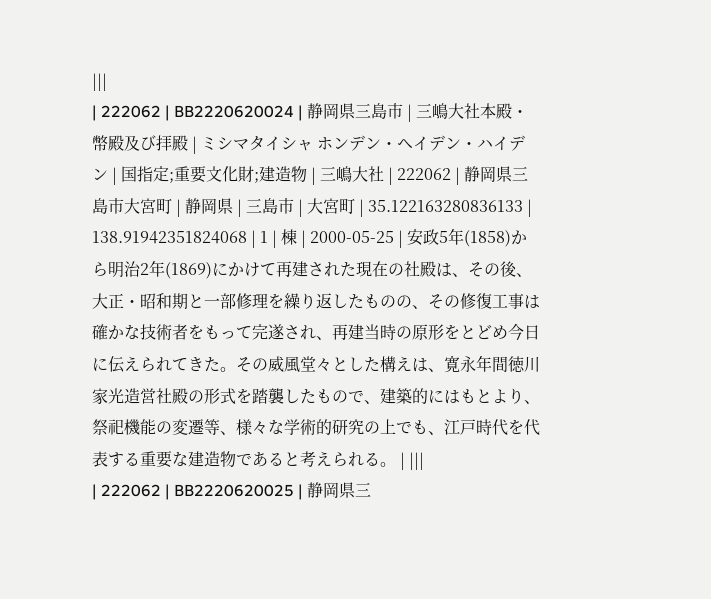|||
| 222062 | BB2220620024 | 静岡県三島市 | 三嶋大社本殿・幣殿及び拝殿 | ミシマタイシャ ホンデン・ヘイデン・ハイデン | 国指定;重要文化財;建造物 | 三嶋大社 | 222062 | 静岡県三島市大宮町 | 静岡県 | 三島市 | 大宮町 | 35.122163280836133 | 138.91942351824068 | 1 | 棟 | 2000-05-25 | 安政5年(1858)から明治2年(1869)にかけて再建された現在の社殿は、その後、大正・昭和期と一部修理を繰り返したものの、その修復工事は確かな技術者をもって完遂され、再建当時の原形をとどめ今日に伝えられてきた。その威風堂々とした構えは、寛永年間徳川家光造営社殿の形式を踏襲したもので、建築的にはもとより、祭祀機能の変遷等、様々な学術的研究の上でも、江戸時代を代表する重要な建造物であると考えられる。 | |||
| 222062 | BB2220620025 | 静岡県三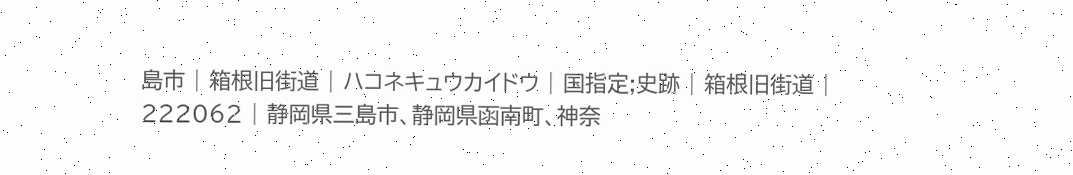島市 | 箱根旧街道 | ハコネキュウカイドウ | 国指定;史跡 | 箱根旧街道 | 222062 | 静岡県三島市、静岡県函南町、神奈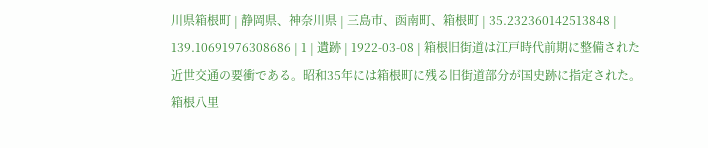川県箱根町 | 静岡県、神奈川県 | 三島市、函南町、箱根町 | 35.232360142513848 | 139.10691976308686 | 1 | 遺跡 | 1922-03-08 | 箱根旧街道は江戸時代前期に整備された近世交通の要衝である。昭和35年には箱根町に残る旧街道部分が国史跡に指定された。箱根八里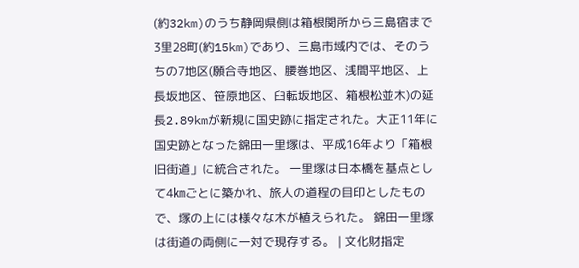(約32km)のうち静岡県側は箱根関所から三島宿まで3里28町(約15km)であり、三島市域内では、そのうちの7地区(願合寺地区、腰巻地区、浅間平地区、上長坂地区、笹原地区、臼転坂地区、箱根松並木)の延長2.89kmが新規に国史跡に指定された。大正11年に国史跡となった錦田一里塚は、平成16年より「箱根旧街道」に統合された。 一里塚は日本橋を基点として4㎞ごとに築かれ、旅人の道程の目印としたもので、塚の上には様々な木が植えられた。 錦田一里塚は街道の両側に一対で現存する。 | 文化財指定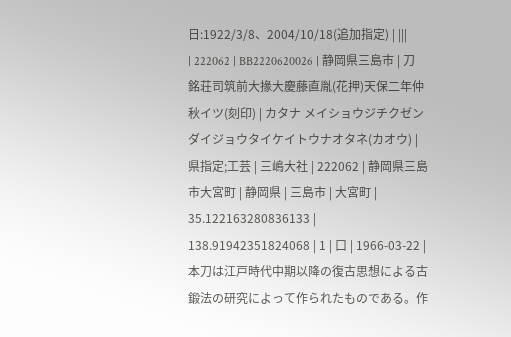日:1922/3/8、2004/10/18(追加指定) | |||
| 222062 | BB2220620026 | 静岡県三島市 | 刀 銘荘司筑前大掾大慶藤直胤(花押)天保二年仲秋イツ(刻印) | カタナ メイショウジチクゼンダイジョウタイケイトウナオタネ(カオウ) | 県指定;工芸 | 三嶋大社 | 222062 | 静岡県三島市大宮町 | 静岡県 | 三島市 | 大宮町 | 35.122163280836133 | 138.91942351824068 | 1 | 口 | 1966-03-22 | 本刀は江戸時代中期以降の復古思想による古鍛法の研究によって作られたものである。作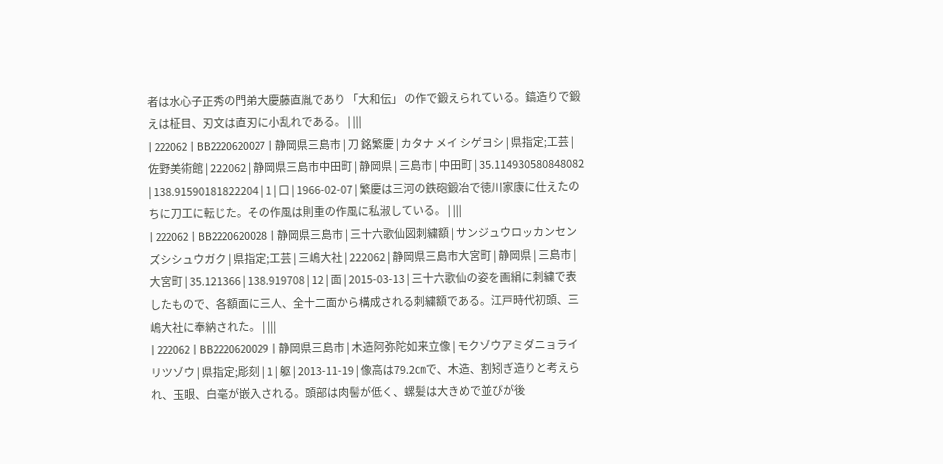者は水心子正秀の門弟大慶藤直胤であり 「大和伝」 の作で鍛えられている。鎬造りで鍛えは柾目、刃文は直刃に小乱れである。 | |||
| 222062 | BB2220620027 | 静岡県三島市 | 刀 銘繁慶 | カタナ メイ シゲヨシ | 県指定;工芸 | 佐野美術館 | 222062 | 静岡県三島市中田町 | 静岡県 | 三島市 | 中田町 | 35.114930580848082 | 138.91590181822204 | 1 | 口 | 1966-02-07 | 繁慶は三河の鉄砲鍛冶で徳川家康に仕えたのちに刀工に転じた。その作風は則重の作風に私淑している。 | |||
| 222062 | BB2220620028 | 静岡県三島市 | 三十六歌仙図刺繍額 | サンジュウロッカンセンズシシュウガク | 県指定;工芸 | 三嶋大社 | 222062 | 静岡県三島市大宮町 | 静岡県 | 三島市 | 大宮町 | 35.121366 | 138.919708 | 12 | 面 | 2015-03-13 | 三十六歌仙の姿を画絹に刺繍で表したもので、各額面に三人、全十二面から構成される刺繍額である。江戸時代初頭、三嶋大社に奉納された。 | |||
| 222062 | BB2220620029 | 静岡県三島市 | 木造阿弥陀如来立像 | モクゾウアミダニョライリツゾウ | 県指定;彫刻 | 1 | 躯 | 2013-11-19 | 像高は79.2㎝で、木造、割矧ぎ造りと考えられ、玉眼、白毫が嵌入される。頭部は肉髻が低く、螺髪は大きめで並びが後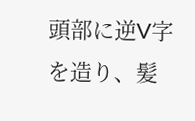頭部に逆V字を造り、髪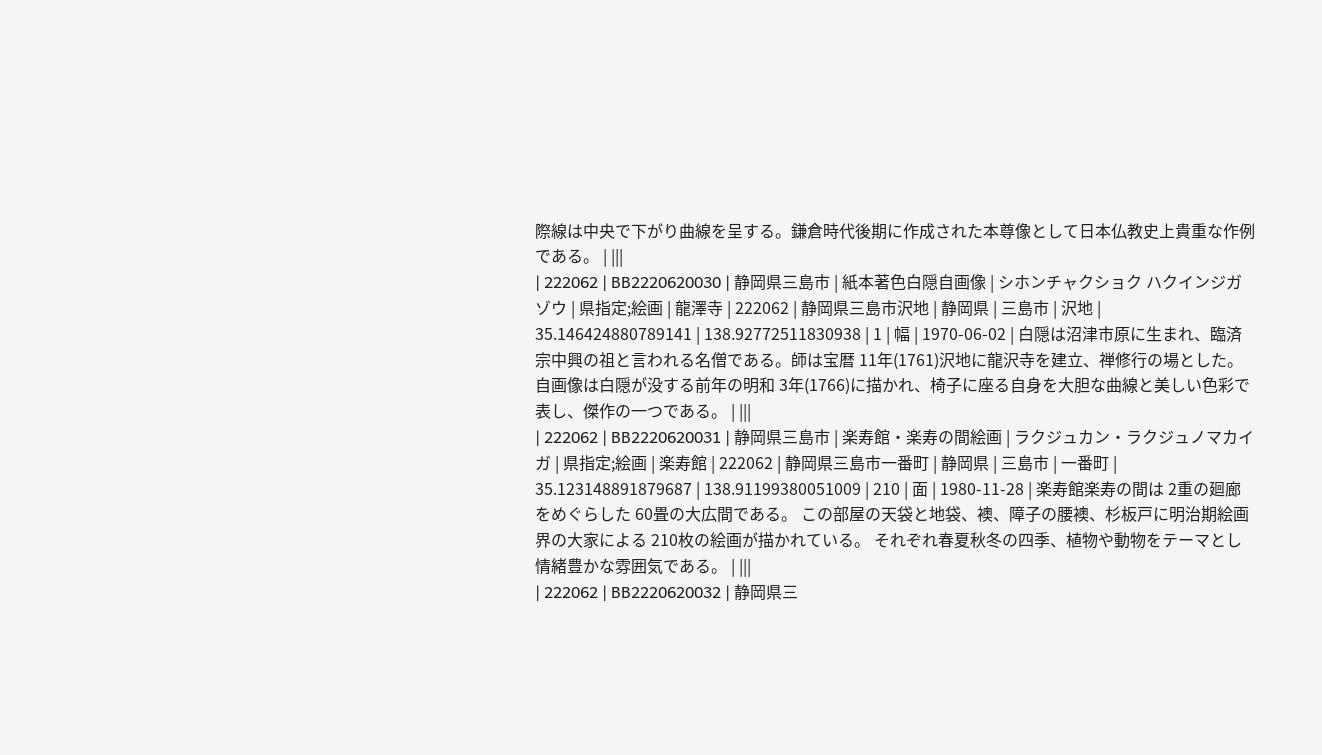際線は中央で下がり曲線を呈する。鎌倉時代後期に作成された本尊像として日本仏教史上貴重な作例である。 | |||
| 222062 | BB2220620030 | 静岡県三島市 | 紙本著色白隠自画像 | シホンチャクショク ハクインジガゾウ | 県指定;絵画 | 龍澤寺 | 222062 | 静岡県三島市沢地 | 静岡県 | 三島市 | 沢地 | 35.146424880789141 | 138.92772511830938 | 1 | 幅 | 1970-06-02 | 白隠は沼津市原に生まれ、臨済宗中興の祖と言われる名僧である。師は宝暦 11年(1761)沢地に龍沢寺を建立、禅修行の場とした。自画像は白隠が没する前年の明和 3年(1766)に描かれ、椅子に座る自身を大胆な曲線と美しい色彩で表し、傑作の一つである。 | |||
| 222062 | BB2220620031 | 静岡県三島市 | 楽寿館・楽寿の間絵画 | ラクジュカン・ラクジュノマカイガ | 県指定;絵画 | 楽寿館 | 222062 | 静岡県三島市一番町 | 静岡県 | 三島市 | 一番町 | 35.123148891879687 | 138.91199380051009 | 210 | 面 | 1980-11-28 | 楽寿館楽寿の間は 2重の廻廊をめぐらした 60畳の大広間である。 この部屋の天袋と地袋、襖、障子の腰襖、杉板戸に明治期絵画界の大家による 210枚の絵画が描かれている。 それぞれ春夏秋冬の四季、植物や動物をテーマとし情緒豊かな雰囲気である。 | |||
| 222062 | BB2220620032 | 静岡県三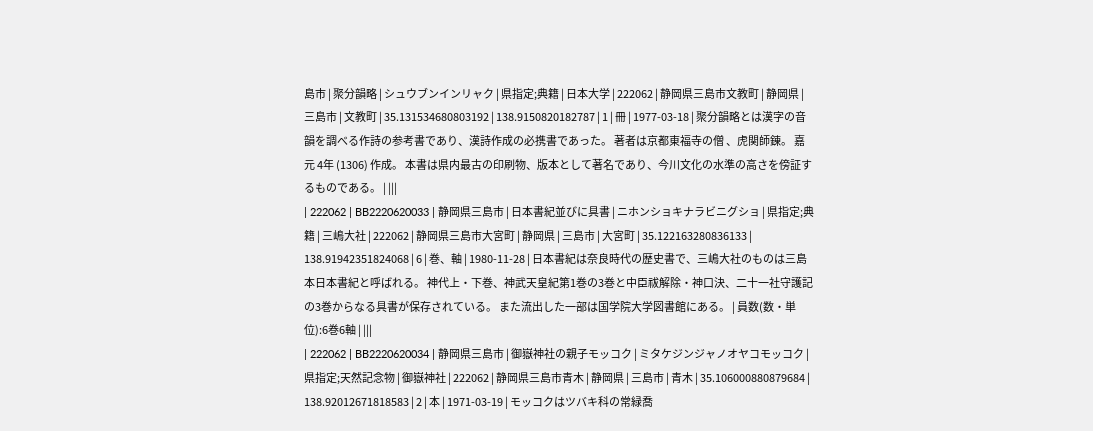島市 | 聚分韻略 | シュウブンインリャク | 県指定;典籍 | 日本大学 | 222062 | 静岡県三島市文教町 | 静岡県 | 三島市 | 文教町 | 35.131534680803192 | 138.9150820182787 | 1 | 冊 | 1977-03-18 | 聚分韻略とは漢字の音韻を調べる作詩の参考書であり、漢詩作成の必携書であった。 著者は京都東福寺の僧 、虎関師錬。 嘉元 4年 (1306) 作成。 本書は県内最古の印刷物、版本として著名であり、今川文化の水準の高さを傍証するものである。 | |||
| 222062 | BB2220620033 | 静岡県三島市 | 日本書紀並びに具書 | ニホンショキナラビニグショ | 県指定;典籍 | 三嶋大社 | 222062 | 静岡県三島市大宮町 | 静岡県 | 三島市 | 大宮町 | 35.122163280836133 | 138.91942351824068 | 6 | 巻、軸 | 1980-11-28 | 日本書紀は奈良時代の歴史書で、三嶋大社のものは三島本日本書紀と呼ばれる。 神代上・下巻、神武天皇紀第1巻の3巻と中臣祓解除・神口決、二十一社守護記の3巻からなる具書が保存されている。 また流出した一部は国学院大学図書館にある。 | 員数(数・単位):6巻6軸 | |||
| 222062 | BB2220620034 | 静岡県三島市 | 御嶽神社の親子モッコク | ミタケジンジャノオヤコモッコク | 県指定;天然記念物 | 御嶽神社 | 222062 | 静岡県三島市青木 | 静岡県 | 三島市 | 青木 | 35.106000880879684 | 138.92012671818583 | 2 | 本 | 1971-03-19 | モッコクはツバキ科の常緑喬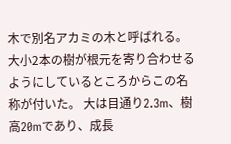木で別名アカミの木と呼ばれる。 大小2本の樹が根元を寄り合わせるようにしているところからこの名称が付いた。 大は目通り2.3m、樹高20mであり、成長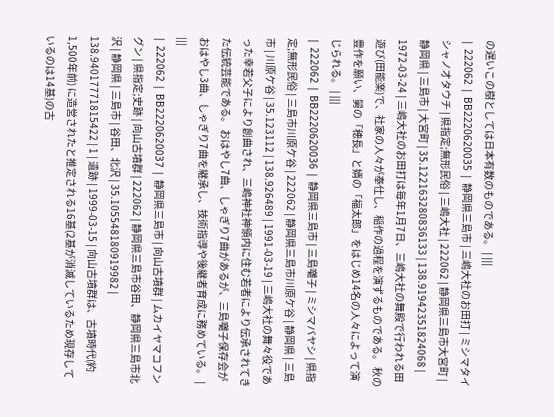の遅いこの樹としては日本有数のものである。 | |||
| 222062 | BB2220620035 | 静岡県三島市 | 三嶋大社のお田打 | ミシマタイシャノオタウチ | 県指定;無形民俗 | 三嶋大社 | 222062 | 静岡県三島市大宮町 | 静岡県 | 三島市 | 大宮町 | 35.122163280836133 | 138.91942351824068 | 1972-03-24 | 三嶋大社のお田打は毎年1月7日、三嶋大社の舞殿で行われる田遊び(田能楽)で、社家の人々が奉仕し、稲作の過程を演ずるものである。 秋の豊作を願い、舅の「穂長」と婿の「福太郎」をはじめ14名の人々によって演じられる。 | |||
| 222062 | BB2220620036 | 静岡県三島市 | 三島囃子 | ミシマバヤシ | 県指定;無形民俗 | 三島市川原ケ谷 | 222062 | 静岡県三島市川原ケ谷 | 静岡県 | 三島市 | 川原ケ谷 | 35.123112 | 138.926489 | 1991-03-19 | 三嶋大社の舞々役であった幸若父子により創曲され、三嶋神社神領内に住む若者により伝承されてきた伝統芸能である。 おはやし7曲、しゃぎり7曲があるが、三島囃子保存会がおはやし3曲、しゃぎり7曲を継承し、技術指導や後継者育成に務めている。 | |||
| 222062 | BB2220620037 | 静岡県三島市 | 向山古墳群 | ムカイヤマコフングン | 県指定;史跡 | 向山古墳群 | 222062 | 静岡県三島市谷田、静岡県三島市北沢 | 静岡県 | 三島市 | 谷田、北沢 | 35.105548180919982 | 138.94017771815422 | 1 | 遺跡 | 1999-03-15 | 向山古墳群は、古墳時代(約 1,500年前) に造営されたと推定される16基(2基が消滅しているため現存しているのは14基)の古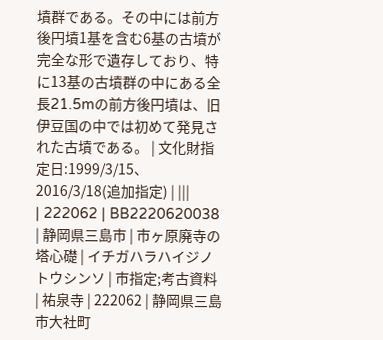墳群である。その中には前方後円墳1基を含む6基の古墳が完全な形で遺存しており、特に13基の古墳群の中にある全長21.5mの前方後円墳は、旧伊豆国の中では初めて発見された古墳である。 | 文化財指定日:1999/3/15、2016/3/18(追加指定) | |||
| 222062 | BB2220620038 | 静岡県三島市 | 市ヶ原廃寺の塔心礎 | イチガハラハイジノトウシンソ | 市指定;考古資料 | 祐泉寺 | 222062 | 静岡県三島市大社町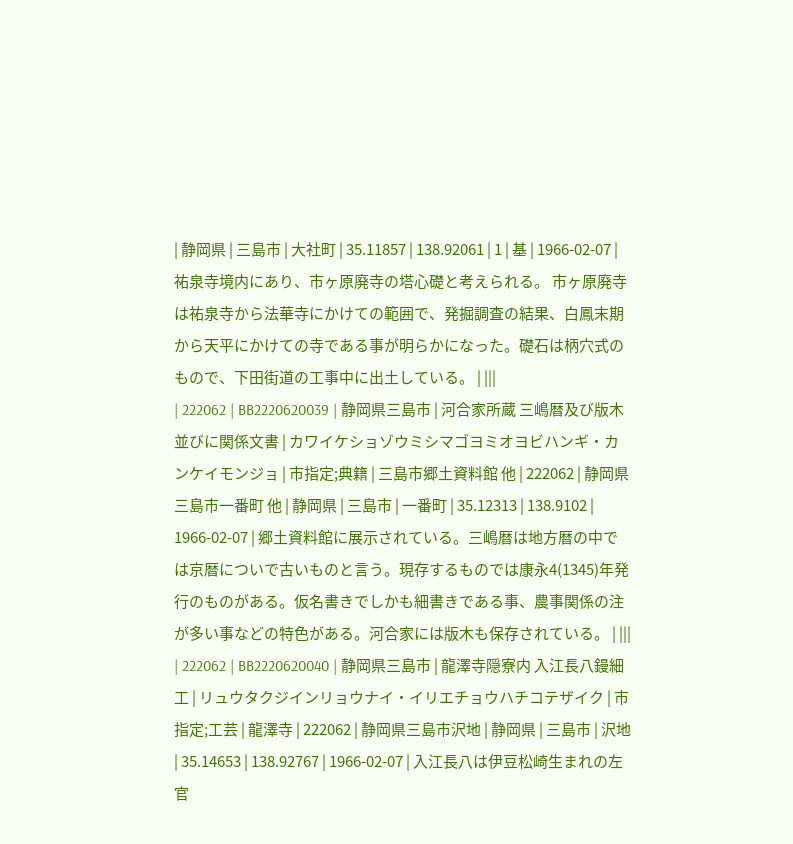| 静岡県 | 三島市 | 大社町 | 35.11857 | 138.92061 | 1 | 基 | 1966-02-07 | 祐泉寺境内にあり、市ヶ原廃寺の塔心礎と考えられる。 市ヶ原廃寺は祐泉寺から法華寺にかけての範囲で、発掘調査の結果、白鳳末期から天平にかけての寺である事が明らかになった。礎石は柄穴式のもので、下田街道の工事中に出土している。 | |||
| 222062 | BB2220620039 | 静岡県三島市 | 河合家所蔵 三嶋暦及び版木並びに関係文書 | カワイケショゾウミシマゴヨミオヨビハンギ・カンケイモンジョ | 市指定;典籍 | 三島市郷土資料館 他 | 222062 | 静岡県三島市一番町 他 | 静岡県 | 三島市 | 一番町 | 35.12313 | 138.9102 | 1966-02-07 | 郷土資料館に展示されている。三嶋暦は地方暦の中では京暦についで古いものと言う。現存するものでは康永4(1345)年発行のものがある。仮名書きでしかも細書きである事、農事関係の注が多い事などの特色がある。河合家には版木も保存されている。 | |||
| 222062 | BB2220620040 | 静岡県三島市 | 龍澤寺隠寮内 入江長八鏝細工 | リュウタクジインリョウナイ・イリエチョウハチコテザイク | 市指定;工芸 | 龍澤寺 | 222062 | 静岡県三島市沢地 | 静岡県 | 三島市 | 沢地 | 35.14653 | 138.92767 | 1966-02-07 | 入江長八は伊豆松崎生まれの左官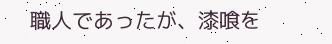職人であったが、漆喰を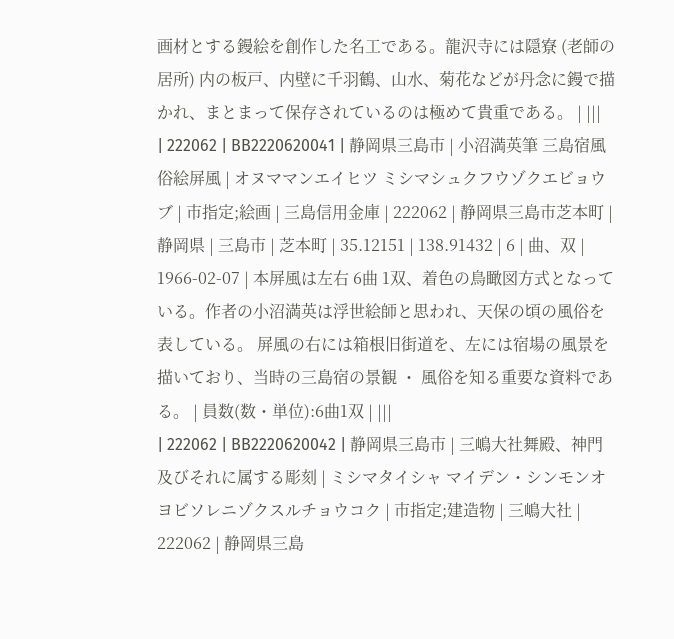画材とする鏝絵を創作した名工である。龍沢寺には隠寮 (老師の居所) 内の板戸、内壁に千羽鶴、山水、菊花などが丹念に鏝で描かれ、まとまって保存されているのは極めて貴重である。 | |||
| 222062 | BB2220620041 | 静岡県三島市 | 小沼満英筆 三島宿風俗絵屏風 | オヌママンエイヒツ ミシマシュクフウゾクエビョウブ | 市指定;絵画 | 三島信用金庫 | 222062 | 静岡県三島市芝本町 | 静岡県 | 三島市 | 芝本町 | 35.12151 | 138.91432 | 6 | 曲、双 | 1966-02-07 | 本屏風は左右 6曲 1双、着色の鳥瞰図方式となっている。作者の小沼満英は浮世絵師と思われ、天保の頃の風俗を表している。 屏風の右には箱根旧街道を、左には宿場の風景を描いており、当時の三島宿の景観 ・ 風俗を知る重要な資料である。 | 員数(数・単位):6曲1双 | |||
| 222062 | BB2220620042 | 静岡県三島市 | 三嶋大社舞殿、神門及びそれに属する彫刻 | ミシマタイシャ マイデン・シンモンオヨビソレニゾクスルチョウコク | 市指定;建造物 | 三嶋大社 | 222062 | 静岡県三島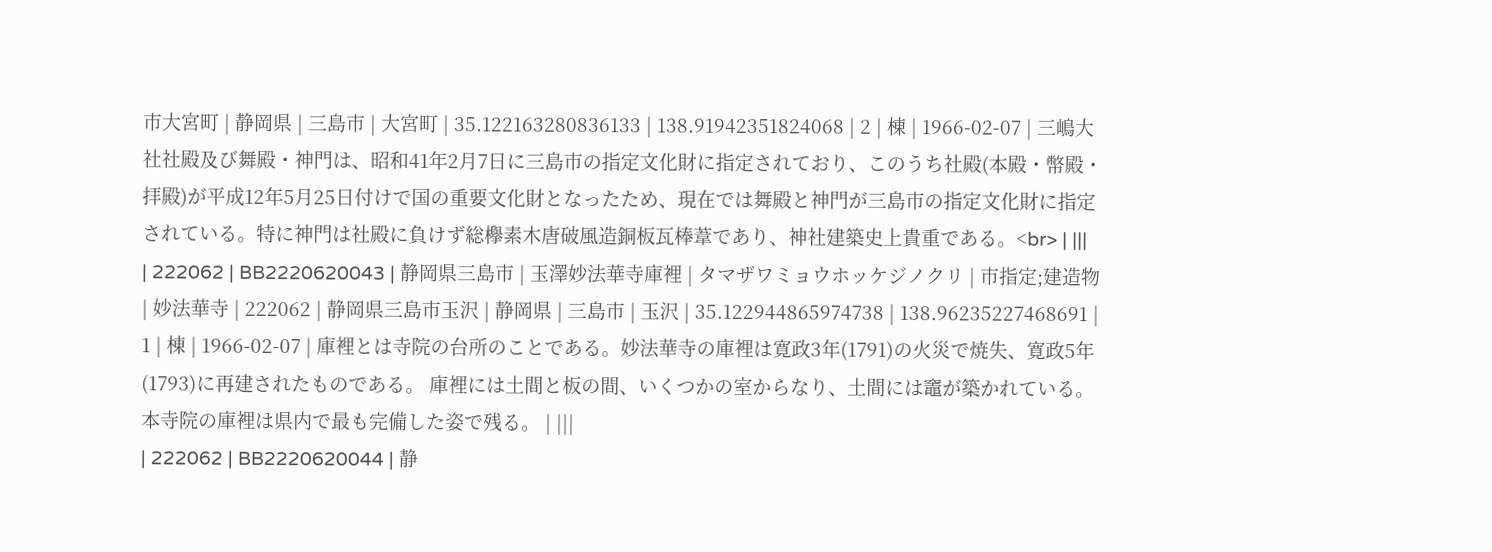市大宮町 | 静岡県 | 三島市 | 大宮町 | 35.122163280836133 | 138.91942351824068 | 2 | 棟 | 1966-02-07 | 三嶋大社社殿及び舞殿・神門は、昭和41年2月7日に三島市の指定文化財に指定されており、このうち社殿(本殿・幣殿・拝殿)が平成12年5月25日付けで国の重要文化財となったため、現在では舞殿と神門が三島市の指定文化財に指定されている。特に神門は社殿に負けず総欅素木唐破風造銅板瓦棒葦であり、神社建築史上貴重である。<br> | |||
| 222062 | BB2220620043 | 静岡県三島市 | 玉澤妙法華寺庫裡 | タマザワミョウホッケジノクリ | 市指定;建造物 | 妙法華寺 | 222062 | 静岡県三島市玉沢 | 静岡県 | 三島市 | 玉沢 | 35.122944865974738 | 138.96235227468691 | 1 | 棟 | 1966-02-07 | 庫裡とは寺院の台所のことである。妙法華寺の庫裡は寛政3年(1791)の火災で焼失、寛政5年(1793)に再建されたものである。 庫裡には土間と板の間、いくつかの室からなり、土間には竈が築かれている。 本寺院の庫裡は県内で最も完備した姿で残る。 | |||
| 222062 | BB2220620044 | 静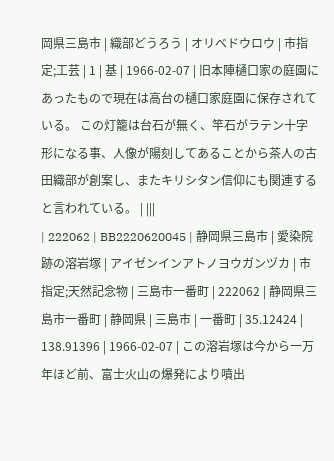岡県三島市 | 織部どうろう | オリベドウロウ | 市指定;工芸 | 1 | 基 | 1966-02-07 | 旧本陣樋口家の庭園にあったもので現在は高台の樋口家庭園に保存されている。 この灯籠は台石が無く、竿石がラテン十字形になる事、人像が陽刻してあることから茶人の古田織部が創案し、またキリシタン信仰にも関連すると言われている。 | |||
| 222062 | BB2220620045 | 静岡県三島市 | 愛染院跡の溶岩塚 | アイゼンインアトノヨウガンヅカ | 市指定;天然記念物 | 三島市一番町 | 222062 | 静岡県三島市一番町 | 静岡県 | 三島市 | 一番町 | 35.12424 | 138.91396 | 1966-02-07 | この溶岩塚は今から一万年ほど前、富士火山の爆発により噴出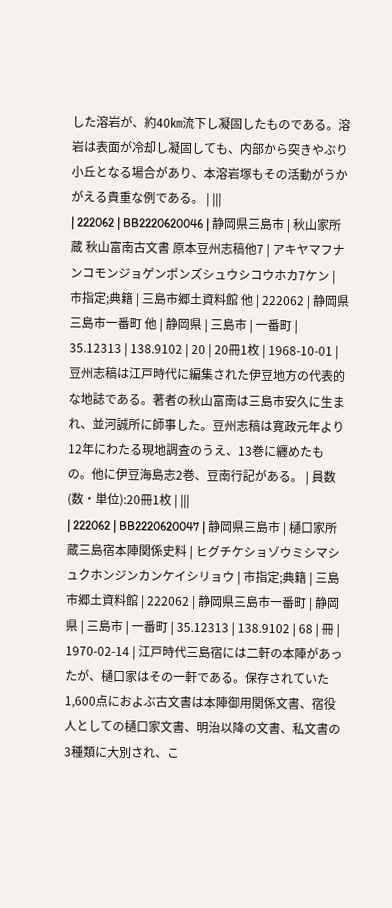した溶岩が、約40㎞流下し凝固したものである。溶岩は表面が冷却し凝固しても、内部から突きやぶり小丘となる場合があり、本溶岩塚もその活動がうかがえる貴重な例である。 | |||
| 222062 | BB2220620046 | 静岡県三島市 | 秋山家所蔵 秋山富南古文書 原本豆州志稿他7 | アキヤマフナンコモンジョゲンポンズシュウシコウホカ7ケン | 市指定;典籍 | 三島市郷土資料館 他 | 222062 | 静岡県三島市一番町 他 | 静岡県 | 三島市 | 一番町 | 35.12313 | 138.9102 | 20 | 20冊1枚 | 1968-10-01 | 豆州志稿は江戸時代に編集された伊豆地方の代表的な地誌である。著者の秋山富南は三島市安久に生まれ、並河誠所に師事した。豆州志稿は寛政元年より12年にわたる現地調査のうえ、13巻に纒めたもの。他に伊豆海島志2巻、豆南行記がある。 | 員数(数・単位):20冊1枚 | |||
| 222062 | BB2220620047 | 静岡県三島市 | 樋口家所蔵三島宿本陣関係史料 | ヒグチケショゾウミシマシュクホンジンカンケイシリョウ | 市指定;典籍 | 三島市郷土資料館 | 222062 | 静岡県三島市一番町 | 静岡県 | 三島市 | 一番町 | 35.12313 | 138.9102 | 68 | 冊 | 1970-02-14 | 江戸時代三島宿には二軒の本陣があったが、樋口家はその一軒である。保存されていた1,600点におよぶ古文書は本陣御用関係文書、宿役人としての樋口家文書、明治以降の文書、私文書の3種類に大別され、こ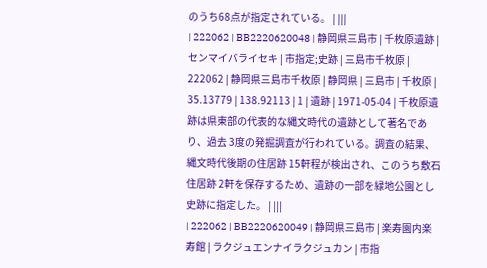のうち68点が指定されている。 | |||
| 222062 | BB2220620048 | 静岡県三島市 | 千枚原遺跡 | センマイバライセキ | 市指定;史跡 | 三島市千枚原 | 222062 | 静岡県三島市千枚原 | 静岡県 | 三島市 | 千枚原 | 35.13779 | 138.92113 | 1 | 遺跡 | 1971-05-04 | 千枚原遺跡は県東部の代表的な縄文時代の遺跡として著名であり、過去 3度の発掘調査が行われている。調査の結果、縄文時代後期の住居跡 15軒程が検出され、このうち敷石住居跡 2軒を保存するため、遺跡の一部を緑地公園とし史跡に指定した。 | |||
| 222062 | BB2220620049 | 静岡県三島市 | 楽寿園内楽寿館 | ラクジュエンナイラクジュカン | 市指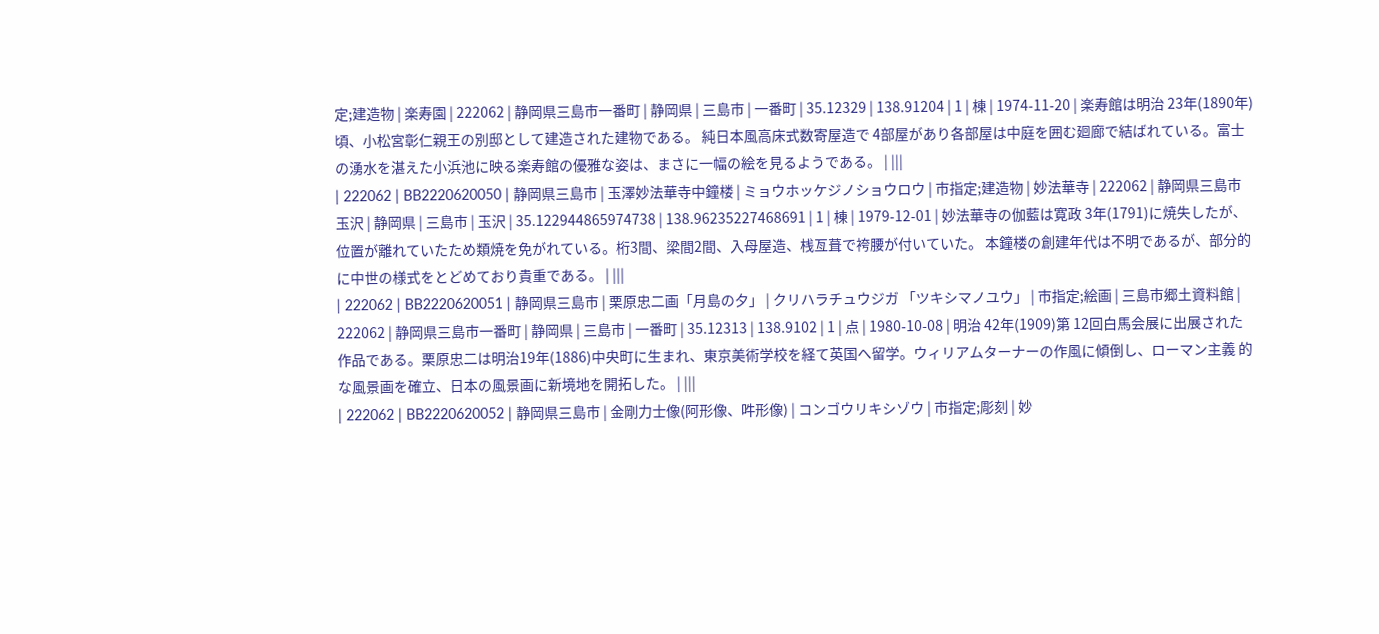定;建造物 | 楽寿園 | 222062 | 静岡県三島市一番町 | 静岡県 | 三島市 | 一番町 | 35.12329 | 138.91204 | 1 | 棟 | 1974-11-20 | 楽寿館は明治 23年(1890年)頃、小松宮彰仁親王の別邸として建造された建物である。 純日本風高床式数寄屋造で 4部屋があり各部屋は中庭を囲む廻廊で結ばれている。富士の湧水を湛えた小浜池に映る楽寿館の優雅な姿は、まさに一幅の絵を見るようである。 | |||
| 222062 | BB2220620050 | 静岡県三島市 | 玉澤妙法華寺中鐘楼 | ミョウホッケジノショウロウ | 市指定;建造物 | 妙法華寺 | 222062 | 静岡県三島市玉沢 | 静岡県 | 三島市 | 玉沢 | 35.122944865974738 | 138.96235227468691 | 1 | 棟 | 1979-12-01 | 妙法華寺の伽藍は寛政 3年(1791)に焼失したが、位置が離れていたため類焼を免がれている。桁3間、梁間2間、入母屋造、桟亙葺で袴腰が付いていた。 本鐘楼の創建年代は不明であるが、部分的に中世の様式をとどめており貴重である。 | |||
| 222062 | BB2220620051 | 静岡県三島市 | 栗原忠二画「月島の夕」 | クリハラチュウジガ 「ツキシマノユウ」 | 市指定;絵画 | 三島市郷土資料館 | 222062 | 静岡県三島市一番町 | 静岡県 | 三島市 | 一番町 | 35.12313 | 138.9102 | 1 | 点 | 1980-10-08 | 明治 42年(1909)第 12回白馬会展に出展された作品である。栗原忠二は明治19年(1886)中央町に生まれ、東京美術学校を経て英国へ留学。ウィリアムターナーの作風に傾倒し、ローマン主義 的な風景画を確立、日本の風景画に新境地を開拓した。 | |||
| 222062 | BB2220620052 | 静岡県三島市 | 金剛力士像(阿形像、吽形像) | コンゴウリキシゾウ | 市指定;彫刻 | 妙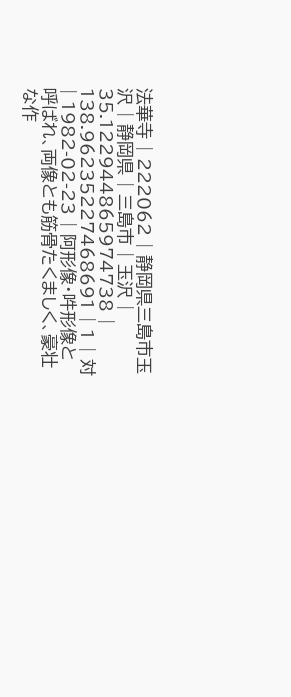法華寺 | 222062 | 静岡県三島市玉沢 | 静岡県 | 三島市 | 玉沢 | 35.122944865974738 | 138.96235227468691 | 1 | 対 | 1982-02-23 | 阿形像・吽形像と呼ばれ、両像とも筋骨たくましく、豪壮な作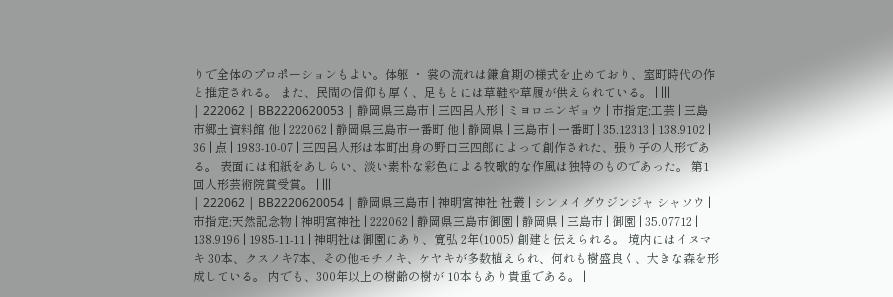りで全体のプロポーションもよい。体躯 ・ 裳の流れは鎌倉期の様式を止めており、室町時代の作と推定される。 また、民間の信仰も厚く、足もとには草鞋や草履が供えられている。 | |||
| 222062 | BB2220620053 | 静岡県三島市 | 三四呂人形 | ミヨロニンギョウ | 市指定;工芸 | 三島市郷土資料館 他 | 222062 | 静岡県三島市一番町 他 | 静岡県 | 三島市 | 一番町 | 35.12313 | 138.9102 | 36 | 点 | 1983-10-07 | 三四呂人形は本町出身の野口三四郎によって創作された、張り子の人形である。 表面には和紙をあしらい、淡い素朴な彩色による牧歌的な作風は独特のものであった。 第1回人形芸術院賞受賞。 | |||
| 222062 | BB2220620054 | 静岡県三島市 | 神明宮神社 社叢 | シンメイグウジンジャ シャソウ | 市指定;天然記念物 | 神明宮神社 | 222062 | 静岡県三島市御園 | 静岡県 | 三島市 | 御園 | 35.07712 | 138.9196 | 1985-11-11 | 神明社は御園にあり、寛弘 2年(1005) 創建と伝えられる。 境内にはイヌマキ 30本、クスノキ7本、その他モチノキ、ケヤキが多数植えられ、何れも樹盛良く、大きな森を形成している。 内でも、300年以上の樹齢の樹が 10本もあり貴重である。 |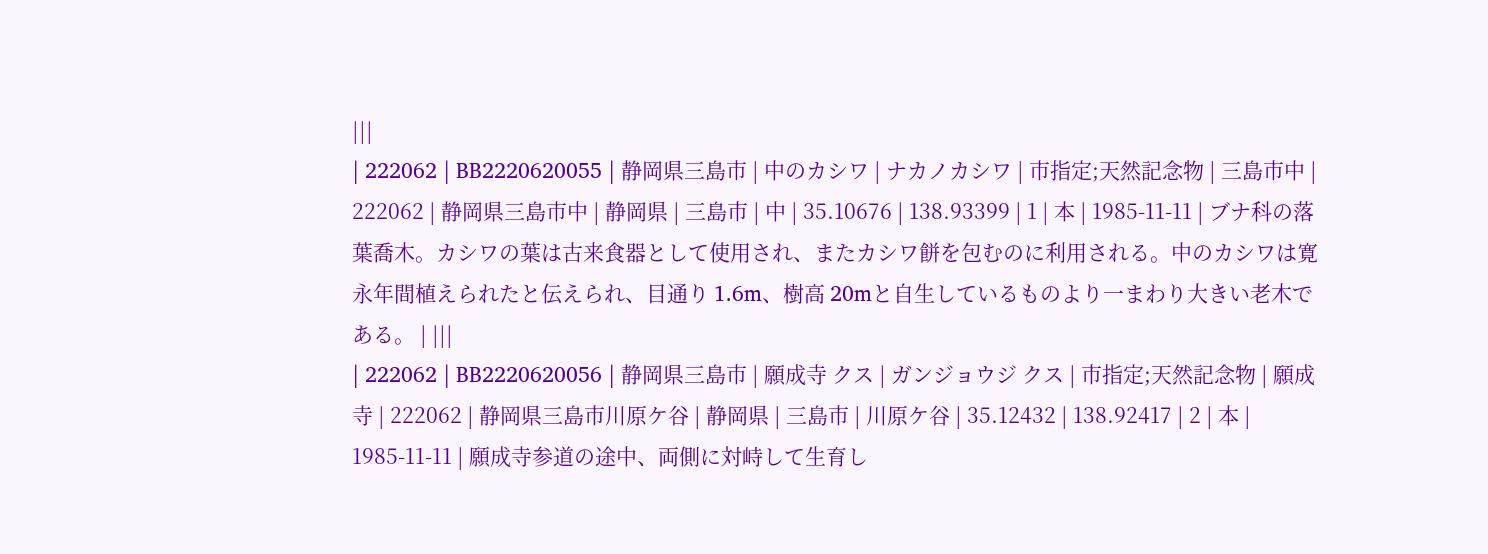|||
| 222062 | BB2220620055 | 静岡県三島市 | 中のカシワ | ナカノカシワ | 市指定;天然記念物 | 三島市中 | 222062 | 静岡県三島市中 | 静岡県 | 三島市 | 中 | 35.10676 | 138.93399 | 1 | 本 | 1985-11-11 | ブナ科の落葉喬木。カシワの葉は古来食器として使用され、またカシワ餅を包むのに利用される。中のカシワは寛永年間植えられたと伝えられ、目通り 1.6m、樹高 20mと自生しているものより一まわり大きい老木である。 | |||
| 222062 | BB2220620056 | 静岡県三島市 | 願成寺 クス | ガンジョウジ クス | 市指定;天然記念物 | 願成寺 | 222062 | 静岡県三島市川原ケ谷 | 静岡県 | 三島市 | 川原ケ谷 | 35.12432 | 138.92417 | 2 | 本 | 1985-11-11 | 願成寺参道の途中、両側に対峙して生育し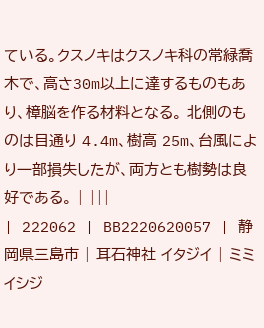ている。クスノキはクスノキ科の常緑喬木で、高さ30m以上に達するものもあり、樟脳を作る材料となる。 北側のものは目通り 4.4m、樹高 25m、台風により一部損失したが、両方とも樹勢は良好である。 | |||
| 222062 | BB2220620057 | 静岡県三島市 | 耳石神社 イタジイ | ミミイシジ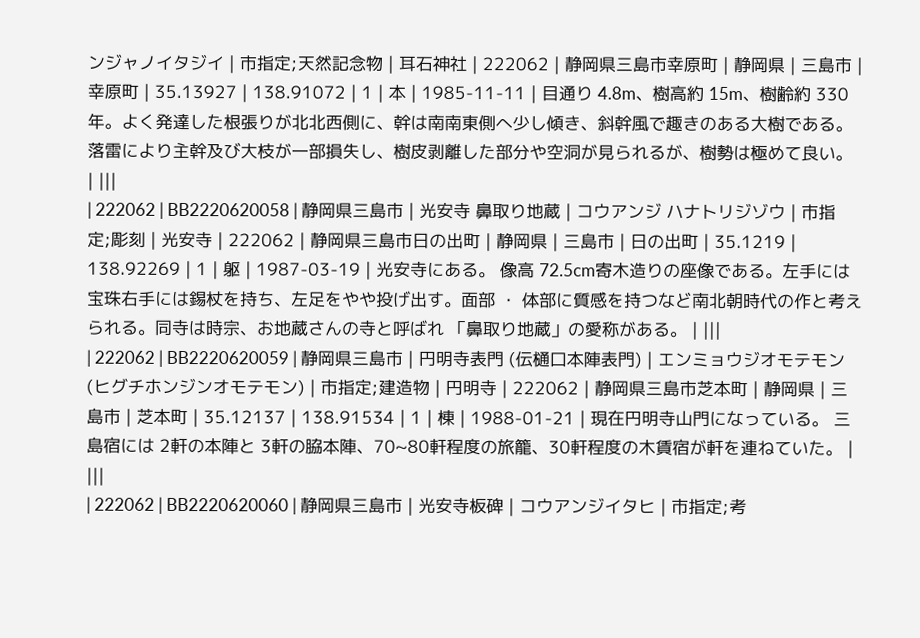ンジャノイタジイ | 市指定;天然記念物 | 耳石神社 | 222062 | 静岡県三島市幸原町 | 静岡県 | 三島市 | 幸原町 | 35.13927 | 138.91072 | 1 | 本 | 1985-11-11 | 目通り 4.8m、樹高約 15m、樹齢約 330年。よく発達した根張りが北北西側に、幹は南南東側へ少し傾き、斜幹風で趣きのある大樹である。 落雷により主幹及び大枝が一部損失し、樹皮剥離した部分や空洞が見られるが、樹勢は極めて良い。 | |||
| 222062 | BB2220620058 | 静岡県三島市 | 光安寺 鼻取り地蔵 | コウアンジ ハナトリジゾウ | 市指定;彫刻 | 光安寺 | 222062 | 静岡県三島市日の出町 | 静岡県 | 三島市 | 日の出町 | 35.1219 | 138.92269 | 1 | 躯 | 1987-03-19 | 光安寺にある。 像高 72.5cm寄木造りの座像である。左手には宝珠右手には錫杖を持ち、左足をやや投げ出す。面部 ・ 体部に質感を持つなど南北朝時代の作と考えられる。同寺は時宗、お地蔵さんの寺と呼ばれ 「鼻取り地蔵」の愛称がある。 | |||
| 222062 | BB2220620059 | 静岡県三島市 | 円明寺表門 (伝樋口本陣表門) | エンミョウジオモテモン(ヒグチホンジンオモテモン) | 市指定;建造物 | 円明寺 | 222062 | 静岡県三島市芝本町 | 静岡県 | 三島市 | 芝本町 | 35.12137 | 138.91534 | 1 | 棟 | 1988-01-21 | 現在円明寺山門になっている。 三島宿には 2軒の本陣と 3軒の脇本陣、70~80軒程度の旅籠、30軒程度の木賃宿が軒を連ねていた。 | |||
| 222062 | BB2220620060 | 静岡県三島市 | 光安寺板碑 | コウアンジイタヒ | 市指定;考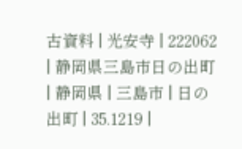古資料 | 光安寺 | 222062 | 静岡県三島市日の出町 | 静岡県 | 三島市 | 日の出町 | 35.1219 |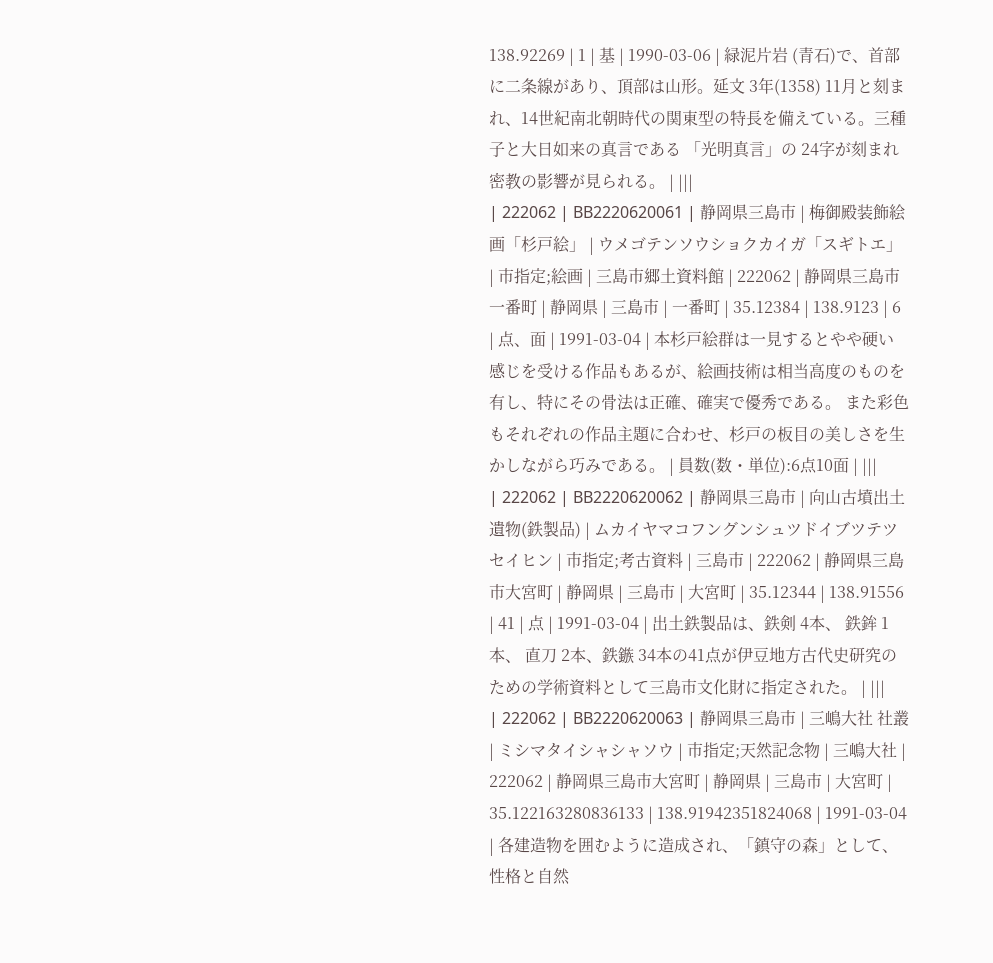138.92269 | 1 | 基 | 1990-03-06 | 緑泥片岩 (青石)で、首部に二条線があり、頂部は山形。延文 3年(1358) 11月と刻まれ、14世紀南北朝時代の関東型の特長を備えている。三種子と大日如来の真言である 「光明真言」の 24字が刻まれ密教の影響が見られる。 | |||
| 222062 | BB2220620061 | 静岡県三島市 | 梅御殿装飾絵画「杉戸絵」 | ウメゴテンソウショクカイガ「スギトエ」 | 市指定;絵画 | 三島市郷土資料館 | 222062 | 静岡県三島市一番町 | 静岡県 | 三島市 | 一番町 | 35.12384 | 138.9123 | 6 | 点、面 | 1991-03-04 | 本杉戸絵群は一見するとやや硬い感じを受ける作品もあるが、絵画技術は相当高度のものを有し、特にその骨法は正確、確実で優秀である。 また彩色もそれぞれの作品主題に合わせ、杉戸の板目の美しさを生かしながら巧みである。 | 員数(数・単位):6点10面 | |||
| 222062 | BB2220620062 | 静岡県三島市 | 向山古墳出土遺物(鉄製品) | ムカイヤマコフングンシュツドイブツテツセイヒン | 市指定;考古資料 | 三島市 | 222062 | 静岡県三島市大宮町 | 静岡県 | 三島市 | 大宮町 | 35.12344 | 138.91556 | 41 | 点 | 1991-03-04 | 出土鉄製品は、鉄剣 4本、 鉄鉾 1本、 直刀 2本、鉄鏃 34本の41点が伊豆地方古代史研究のための学術資料として三島市文化財に指定された。 | |||
| 222062 | BB2220620063 | 静岡県三島市 | 三嶋大社 社叢 | ミシマタイシャシャソウ | 市指定;天然記念物 | 三嶋大社 | 222062 | 静岡県三島市大宮町 | 静岡県 | 三島市 | 大宮町 | 35.122163280836133 | 138.91942351824068 | 1991-03-04 | 各建造物を囲むように造成され、「鎮守の森」として、性格と自然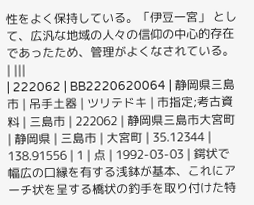性をよく保持している。「伊豆一宮」 として、広汎な地域の人々の信仰の中心的存在であったため、管理がよくなされている。 | |||
| 222062 | BB2220620064 | 静岡県三島市 | 吊手土器 | ツリテドキ | 市指定;考古資料 | 三島市 | 222062 | 静岡県三島市大宮町 | 静岡県 | 三島市 | 大宮町 | 35.12344 | 138.91556 | 1 | 点 | 1992-03-03 | 鍔状で幅広の口縁を有する浅鉢が基本、これにアーチ状を呈する橋状の釣手を取り付けた特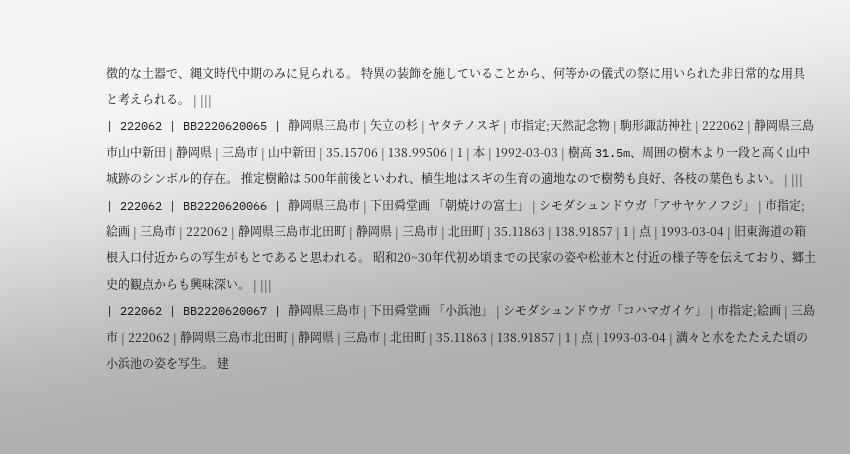徴的な土器で、縄文時代中期のみに見られる。 特異の装飾を施していることから、何等かの儀式の祭に用いられた非日常的な用具と考えられる。 | |||
| 222062 | BB2220620065 | 静岡県三島市 | 矢立の杉 | ヤタテノスギ | 市指定;天然記念物 | 駒形諏訪神社 | 222062 | 静岡県三島市山中新田 | 静岡県 | 三島市 | 山中新田 | 35.15706 | 138.99506 | 1 | 本 | 1992-03-03 | 樹高 31.5m、周囲の樹木より一段と高く山中城跡のシンボル的存在。 推定樹齢は 500年前後といわれ、植生地はスギの生育の適地なので樹勢も良好、各枝の葉色もよい。 | |||
| 222062 | BB2220620066 | 静岡県三島市 | 下田舜堂画 「朝焼けの富士」 | シモダシュンドウガ「アサヤケノフジ」 | 市指定;絵画 | 三島市 | 222062 | 静岡県三島市北田町 | 静岡県 | 三島市 | 北田町 | 35.11863 | 138.91857 | 1 | 点 | 1993-03-04 | 旧東海道の箱根入口付近からの写生がもとであると思われる。 昭和20~30年代初め頃までの民家の姿や松並木と付近の様子等を伝えており、郷土史的観点からも興味深い。 | |||
| 222062 | BB2220620067 | 静岡県三島市 | 下田舜堂画 「小浜池」 | シモダシュンドウガ「コハマガイケ」 | 市指定;絵画 | 三島市 | 222062 | 静岡県三島市北田町 | 静岡県 | 三島市 | 北田町 | 35.11863 | 138.91857 | 1 | 点 | 1993-03-04 | 満々と水をたたえた頃の小浜池の姿を写生。 建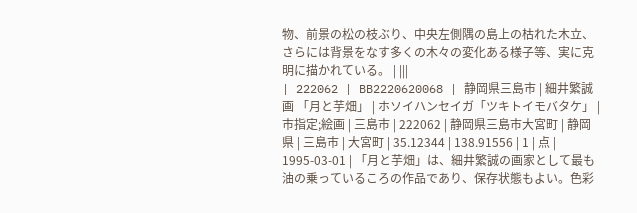物、前景の松の枝ぶり、中央左側隅の島上の枯れた木立、さらには背景をなす多くの木々の変化ある様子等、実に克明に描かれている。 | |||
| 222062 | BB2220620068 | 静岡県三島市 | 細井繁誠画 「月と芋畑」 | ホソイハンセイガ「ツキトイモバタケ」 | 市指定;絵画 | 三島市 | 222062 | 静岡県三島市大宮町 | 静岡県 | 三島市 | 大宮町 | 35.12344 | 138.91556 | 1 | 点 | 1995-03-01 | 「月と芋畑」は、細井繁誠の画家として最も油の乗っているころの作品であり、保存状態もよい。色彩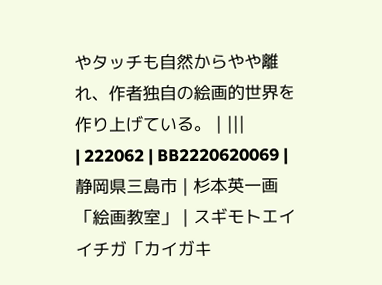やタッチも自然からやや離れ、作者独自の絵画的世界を作り上げている。 | |||
| 222062 | BB2220620069 | 静岡県三島市 | 杉本英一画 「絵画教室」 | スギモトエイイチガ「カイガキ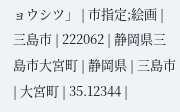ョウシツ」 | 市指定;絵画 | 三島市 | 222062 | 静岡県三島市大宮町 | 静岡県 | 三島市 | 大宮町 | 35.12344 |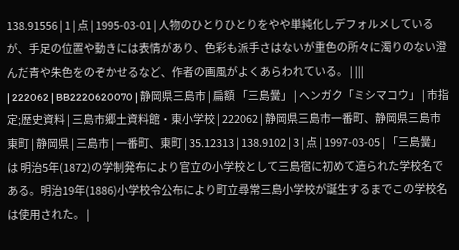138.91556 | 1 | 点 | 1995-03-01 | 人物のひとりひとりをやや単純化しデフォルメしているが、手足の位置や動きには表情があり、色彩も派手さはないが重色の所々に濁りのない澄んだ青や朱色をのぞかせるなど、作者の画風がよくあらわれている。 | |||
| 222062 | BB2220620070 | 静岡県三島市 | 扁額 「三島黌」 | ヘンガク「ミシマコウ」 | 市指定;歴史資料 | 三島市郷土資料館・東小学校 | 222062 | 静岡県三島市一番町、静岡県三島市東町 | 静岡県 | 三島市 | 一番町、東町 | 35.12313 | 138.9102 | 3 | 点 | 1997-03-05 | 「三島黌」は 明治5年(1872)の学制発布により官立の小学校として三島宿に初めて造られた学校名である。明治19年(1886)小学校令公布により町立尋常三島小学校が誕生するまでこの学校名は使用された。 |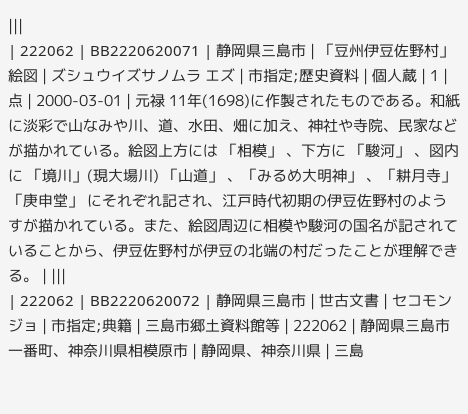|||
| 222062 | BB2220620071 | 静岡県三島市 | 「豆州伊豆佐野村」絵図 | ズシュウイズサノムラ エズ | 市指定;歴史資料 | 個人蔵 | 1 | 点 | 2000-03-01 | 元禄 11年(1698)に作製されたものである。和紙に淡彩で山なみや川、道、水田、畑に加え、神社や寺院、民家などが描かれている。絵図上方には 「相模」 、下方に 「駿河」 、図内に 「境川」(現大場川) 「山道」 、「みるめ大明神」 、「耕月寺」 「庚申堂」 にそれぞれ記され、江戸時代初期の伊豆佐野村のようすが描かれている。また、絵図周辺に相模や駿河の国名が記されていることから、伊豆佐野村が伊豆の北端の村だったことが理解できる。 | |||
| 222062 | BB2220620072 | 静岡県三島市 | 世古文書 | セコモンジョ | 市指定;典籍 | 三島市郷土資料館等 | 222062 | 静岡県三島市一番町、神奈川県相模原市 | 静岡県、神奈川県 | 三島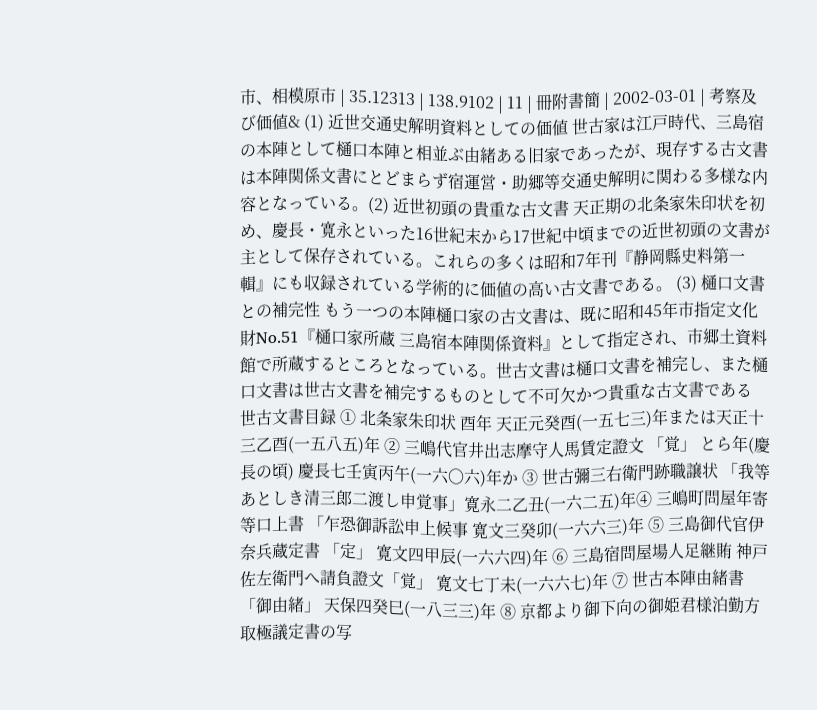市、相模原市 | 35.12313 | 138.9102 | 11 | 冊附書簡 | 2002-03-01 | 考察及び価値& (1) 近世交通史解明資料としての価値 世古家は江戸時代、三島宿の本陣として樋口本陣と相並ぶ由緒ある旧家であったが、現存する古文書は本陣関係文書にとどまらず宿運営・助郷等交通史解明に関わる多様な内容となっている。(2) 近世初頭の貴重な古文書 天正期の北条家朱印状を初め、慶長・寛永といった16世紀末から17世紀中頃までの近世初頭の文書が主として保存されている。これらの多くは昭和7年刊『静岡縣史料第一輯』にも収録されている学術的に価値の高い古文書である。 (3) 樋口文書との補完性 もう一つの本陣樋口家の古文書は、既に昭和45年市指定文化財No.51『樋口家所蔵 三島宿本陣関係資料』として指定され、市郷土資料館で所蔵するところとなっている。世古文書は樋口文書を補完し、また樋口文書は世古文書を補完するものとして不可欠かつ貴重な古文書である 世古文書目録 ① 北条家朱印状 酉年 天正元癸酉(一五七三)年または天正十三乙酉(一五八五)年 ② 三嶋代官井出志摩守人馬賃定證文 「覚」 とら年(慶長の頃) 慶長七壬寅丙午(一六〇六)年か ③ 世古彌三右衛門跡職譲状 「我等あとしき清三郎二渡し申覚事」寛永二乙丑(一六二五)年④ 三嶋町問屋年寄等口上書 「乍恐御訴訟申上候事 寛文三癸卯(一六六三)年 ⑤ 三島御代官伊奈兵蔵定書 「定」 寛文四甲辰(一六六四)年 ⑥ 三島宿問屋場人足継賄 神戸佐左衛門へ請負證文「覚」 寛文七丁未(一六六七)年 ⑦ 世古本陣由緒書 「御由緒」 天保四癸巳(一八三三)年 ⑧ 京都より御下向の御姫君様泊勤方 取極議定書の写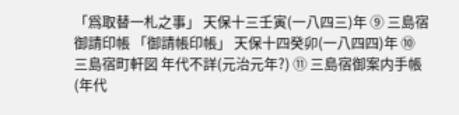「爲取替一札之事」 天保十三壬寅(一八四三)年 ⑨ 三島宿御請印帳 「御請帳印帳」 天保十四癸卯(一八四四)年 ⑩ 三島宿町軒図 年代不詳(元治元年?) ⑪ 三島宿御案内手帳 (年代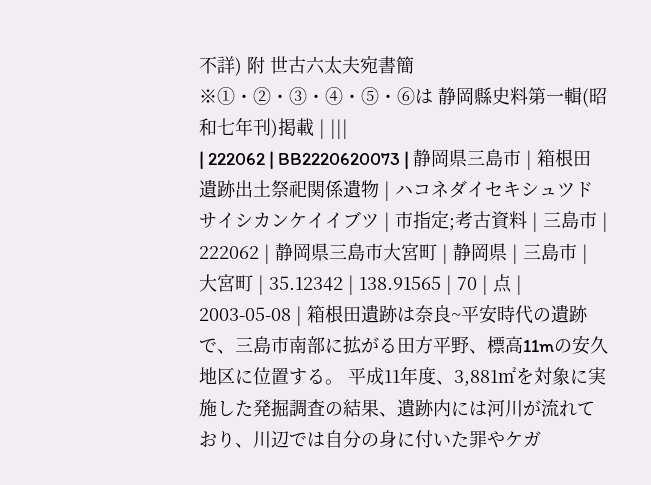不詳) 附 世古六太夫宛書簡 ※①・②・③・④・⑤・⑥は 静岡縣史料第一輯(昭和七年刊)掲載 | |||
| 222062 | BB2220620073 | 静岡県三島市 | 箱根田遺跡出土祭祀関係遺物 | ハコネダイセキシュツドサイシカンケイイブツ | 市指定;考古資料 | 三島市 | 222062 | 静岡県三島市大宮町 | 静岡県 | 三島市 | 大宮町 | 35.12342 | 138.91565 | 70 | 点 | 2003-05-08 | 箱根田遺跡は奈良~平安時代の遺跡で、三島市南部に拡がる田方平野、標高11mの安久地区に位置する。 平成11年度、3,881㎡を対象に実施した発掘調査の結果、遺跡内には河川が流れており、川辺では自分の身に付いた罪やケガ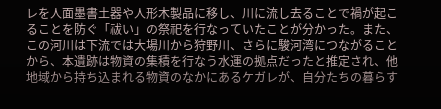レを人面墨書土器や人形木製品に移し、川に流し去ることで禍が起こることを防ぐ「祓い」の祭祀を行なっていたことが分かった。また、この河川は下流では大場川から狩野川、さらに駿河湾につながることから、本遺跡は物資の集積を行なう水運の拠点だったと推定され、他地域から持ち込まれる物資のなかにあるケガレが、自分たちの暮らす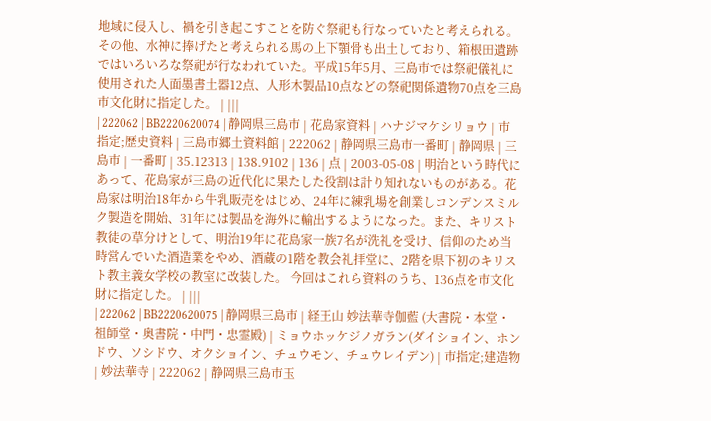地域に侵入し、禍を引き起こすことを防ぐ祭祀も行なっていたと考えられる。 その他、水神に捧げたと考えられる馬の上下顎骨も出土しており、箱根田遺跡ではいろいろな祭祀が行なわれていた。平成15年5月、三島市では祭祀儀礼に使用された人面墨書土器12点、人形木製品10点などの祭祀関係遺物70点を三島市文化財に指定した。 | |||
| 222062 | BB2220620074 | 静岡県三島市 | 花島家資料 | ハナジマケシリョウ | 市指定;歴史資料 | 三島市郷土資料館 | 222062 | 静岡県三島市一番町 | 静岡県 | 三島市 | 一番町 | 35.12313 | 138.9102 | 136 | 点 | 2003-05-08 | 明治という時代にあって、花島家が三島の近代化に果たした役割は計り知れないものがある。花島家は明治18年から牛乳販売をはじめ、24年に練乳場を創業しコンデンスミルク製造を開始、31年には製品を海外に輸出するようになった。また、キリスト教徒の草分けとして、明治19年に花島家一族7名が洗礼を受け、信仰のため当時営んでいた酒造業をやめ、酒蔵の1階を教会礼拝堂に、2階を県下初のキリスト教主義女学校の教室に改装した。 今回はこれら資料のうち、136点を市文化財に指定した。 | |||
| 222062 | BB2220620075 | 静岡県三島市 | 経王山 妙法華寺伽藍 (大書院・本堂・祖師堂・奥書院・中門・忠霊殿) | ミョウホッケジノガラン(ダイショイン、ホンドウ、ソシドウ、オクショイン、チュウモン、チュウレイデン) | 市指定;建造物 | 妙法華寺 | 222062 | 静岡県三島市玉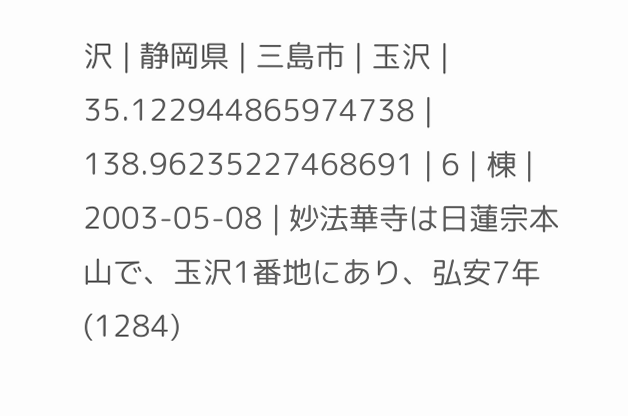沢 | 静岡県 | 三島市 | 玉沢 | 35.122944865974738 | 138.96235227468691 | 6 | 棟 | 2003-05-08 | 妙法華寺は日蓮宗本山で、玉沢1番地にあり、弘安7年(1284)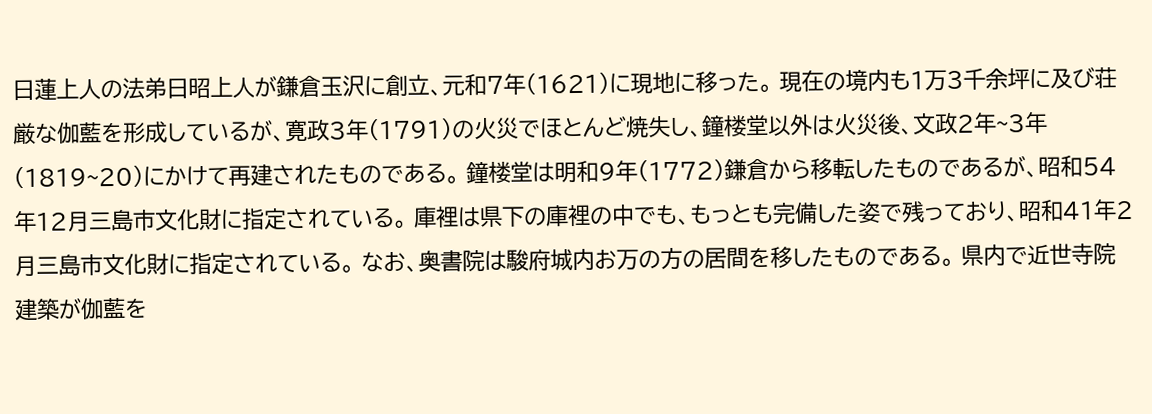日蓮上人の法弟日昭上人が鎌倉玉沢に創立、元和7年(1621)に現地に移った。 現在の境内も1万3千余坪に及び荘厳な伽藍を形成しているが、寛政3年(1791)の火災でほとんど焼失し、鐘楼堂以外は火災後、文政2年~3年(1819~20)にかけて再建されたものである。 鐘楼堂は明和9年(1772)鎌倉から移転したものであるが、昭和54年12月三島市文化財に指定されている。 庫裡は県下の庫裡の中でも、もっとも完備した姿で残っており、昭和41年2月三島市文化財に指定されている。 なお、奥書院は駿府城内お万の方の居間を移したものである。 県内で近世寺院建築が伽藍を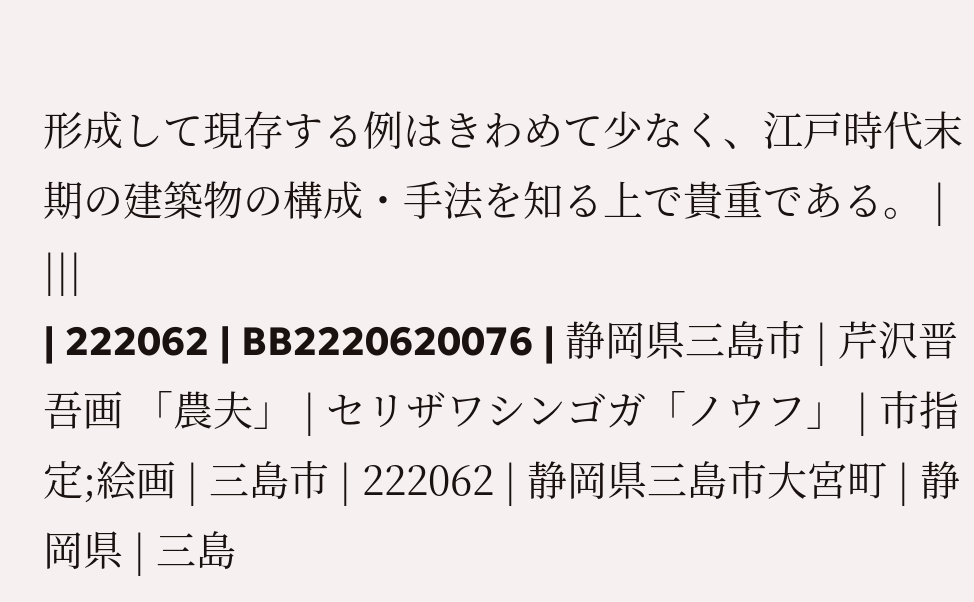形成して現存する例はきわめて少なく、江戸時代末期の建築物の構成・手法を知る上で貴重である。 | |||
| 222062 | BB2220620076 | 静岡県三島市 | 芹沢晋吾画 「農夫」 | セリザワシンゴガ「ノウフ」 | 市指定;絵画 | 三島市 | 222062 | 静岡県三島市大宮町 | 静岡県 | 三島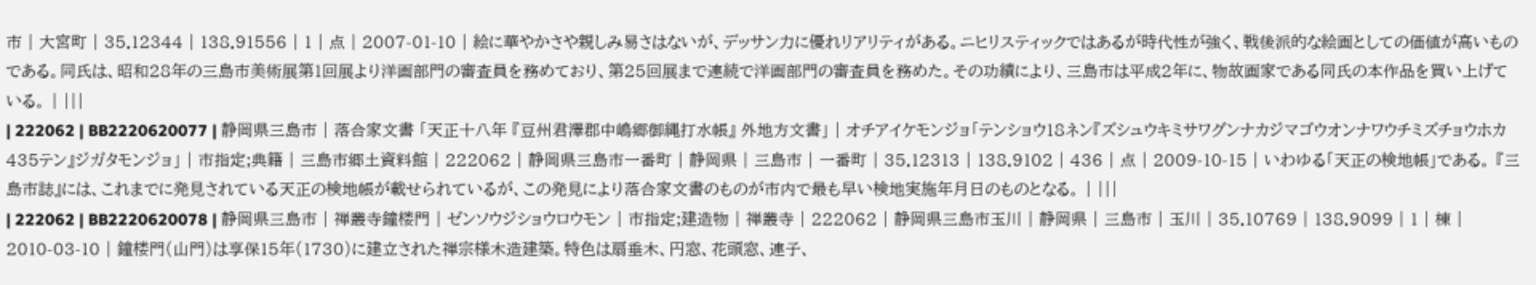市 | 大宮町 | 35.12344 | 138.91556 | 1 | 点 | 2007-01-10 | 絵に華やかさや親しみ易さはないが、デッサン力に優れリアリティがある。ニヒリスティックではあるが時代性が強く、戦後派的な絵画としての価値が高いものである。同氏は、昭和28年の三島市美術展第1回展より洋画部門の審査員を務めており、第25回展まで連続で洋画部門の審査員を務めた。その功績により、三島市は平成2年に、物故画家である同氏の本作品を買い上げている。 | |||
| 222062 | BB2220620077 | 静岡県三島市 | 落合家文書 「天正十八年 『豆州君澤郡中嶋郷御縄打水帳』 外地方文書」 | オチアイケモンジョ「テンショウ18ネン『ズシュウキミサワグンナカジマゴウオンナワウチミズチョウホカ435テン』ジガタモンジョ」 | 市指定;典籍 | 三島市郷土資料館 | 222062 | 静岡県三島市一番町 | 静岡県 | 三島市 | 一番町 | 35.12313 | 138.9102 | 436 | 点 | 2009-10-15 | いわゆる「天正の検地帳」である。 『三島市誌』には、これまでに発見されている天正の検地帳が載せられているが、この発見により落合家文書のものが市内で最も早い検地実施年月日のものとなる。 | |||
| 222062 | BB2220620078 | 静岡県三島市 | 禅叢寺鐘楼門 | ゼンソウジショウロウモン | 市指定;建造物 | 禅叢寺 | 222062 | 静岡県三島市玉川 | 静岡県 | 三島市 | 玉川 | 35.10769 | 138.9099 | 1 | 棟 | 2010-03-10 | 鐘楼門(山門)は享保15年(1730)に建立された禅宗様木造建築。特色は扇垂木、円窓、花頭窓、連子、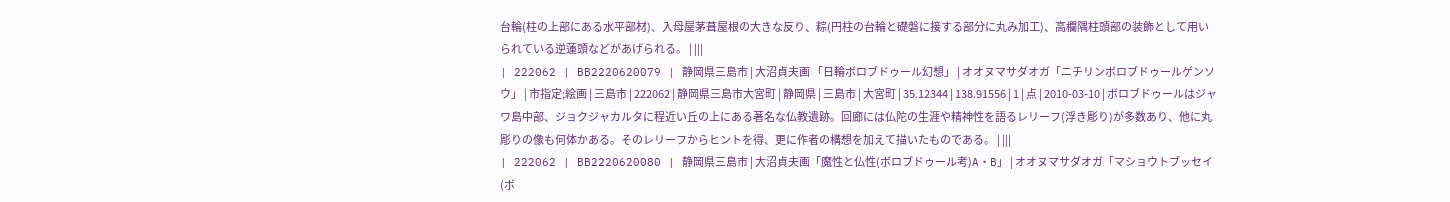台輪(柱の上部にある水平部材)、入母屋茅葺屋根の大きな反り、粽(円柱の台輪と礎磐に接する部分に丸み加工)、高欄隅柱頭部の装飾として用いられている逆蓮頭などがあげられる。 | |||
| 222062 | BB2220620079 | 静岡県三島市 | 大沼貞夫画 「日輪ボロブドゥール幻想」 | オオヌマサダオガ「ニチリンボロブドゥールゲンソウ」 | 市指定;絵画 | 三島市 | 222062 | 静岡県三島市大宮町 | 静岡県 | 三島市 | 大宮町 | 35.12344 | 138.91556 | 1 | 点 | 2010-03-10 | ボロブドゥールはジャワ島中部、ジョクジャカルタに程近い丘の上にある著名な仏教遺跡。回廊には仏陀の生涯や精神性を語るレリーフ(浮き彫り)が多数あり、他に丸彫りの像も何体かある。そのレリーフからヒントを得、更に作者の構想を加えて描いたものである。 | |||
| 222062 | BB2220620080 | 静岡県三島市 | 大沼貞夫画「魔性と仏性(ボロブドゥール考)A・B」 | オオヌマサダオガ「マショウトブッセイ(ボ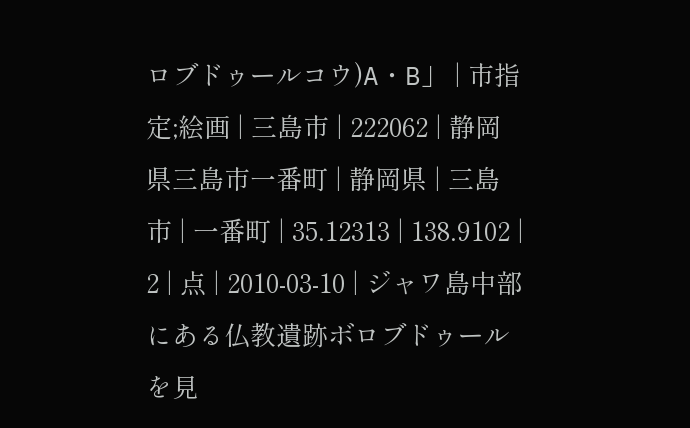ロブドゥールコウ)A・B」 | 市指定;絵画 | 三島市 | 222062 | 静岡県三島市一番町 | 静岡県 | 三島市 | 一番町 | 35.12313 | 138.9102 | 2 | 点 | 2010-03-10 | ジャワ島中部にある仏教遺跡ボロブドゥールを見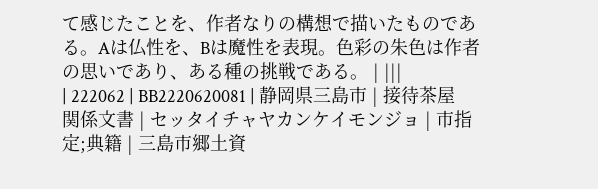て感じたことを、作者なりの構想で描いたものである。Aは仏性を、Bは魔性を表現。色彩の朱色は作者の思いであり、ある種の挑戦である。 | |||
| 222062 | BB2220620081 | 静岡県三島市 | 接待茶屋関係文書 | セッタイチャヤカンケイモンジョ | 市指定;典籍 | 三島市郷土資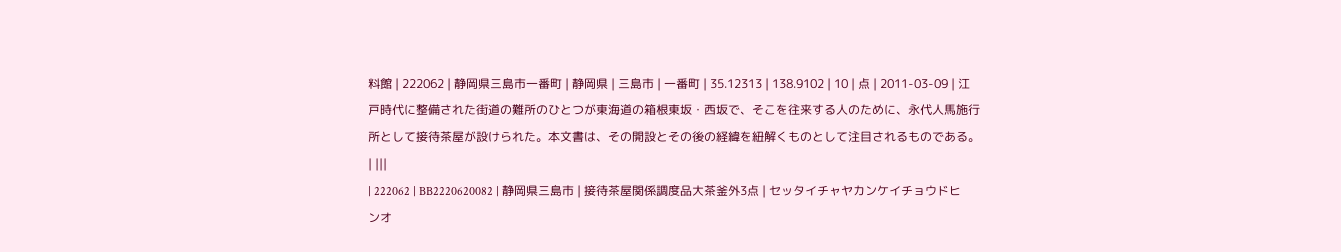料館 | 222062 | 静岡県三島市一番町 | 静岡県 | 三島市 | 一番町 | 35.12313 | 138.9102 | 10 | 点 | 2011-03-09 | 江戸時代に整備された街道の難所のひとつが東海道の箱根東坂・西坂で、そこを往来する人のために、永代人馬施行所として接待茶屋が設けられた。本文書は、その開設とその後の経緯を紐解くものとして注目されるものである。 | |||
| 222062 | BB2220620082 | 静岡県三島市 | 接待茶屋関係調度品大茶釜外3点 | セッタイチャヤカンケイチョウドヒンオ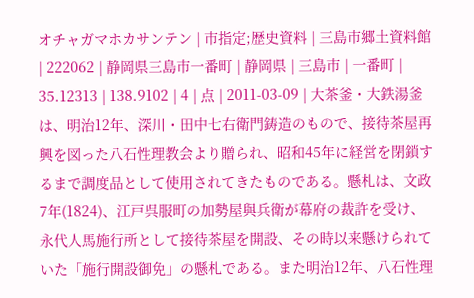オチャガマホカサンテン | 市指定;歴史資料 | 三島市郷土資料館 | 222062 | 静岡県三島市一番町 | 静岡県 | 三島市 | 一番町 | 35.12313 | 138.9102 | 4 | 点 | 2011-03-09 | 大茶釜・大鉄湯釜は、明治12年、深川・田中七右衛門鋳造のもので、接待茶屋再興を図った八石性理教会より贈られ、昭和45年に経営を閉鎖するまで調度品として使用されてきたものである。懸札は、文政7年(1824)、江戸呉服町の加勢屋與兵衛が幕府の裁許を受け、永代人馬施行所として接待茶屋を開設、その時以来懸けられていた「施行開設御免」の懸札である。また明治12年、八石性理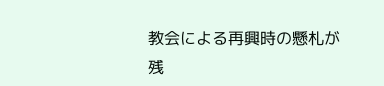教会による再興時の懸札が残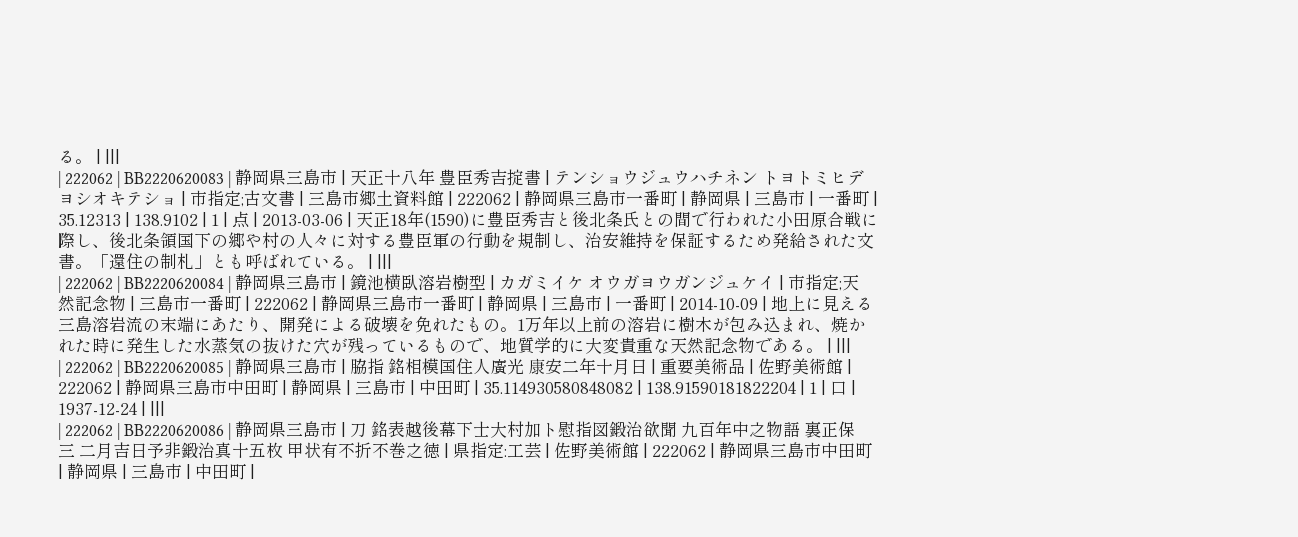る。 | |||
| 222062 | BB2220620083 | 静岡県三島市 | 天正十八年 豊臣秀吉掟書 | テンショウジュウハチネン トヨトミヒデヨシオキテショ | 市指定;古文書 | 三島市郷土資料館 | 222062 | 静岡県三島市一番町 | 静岡県 | 三島市 | 一番町 | 35.12313 | 138.9102 | 1 | 点 | 2013-03-06 | 天正18年(1590)に豊臣秀吉と後北条氏との間で行われた小田原合戦に際し、後北条領国下の郷や村の人々に対する豊臣軍の行動を規制し、治安維持を保証するため発給された文書。「還住の制札」とも呼ばれている。 | |||
| 222062 | BB2220620084 | 静岡県三島市 | 鏡池横臥溶岩樹型 | カガミイケ オウガヨウガンジュケイ | 市指定;天然記念物 | 三島市一番町 | 222062 | 静岡県三島市一番町 | 静岡県 | 三島市 | 一番町 | 2014-10-09 | 地上に見える三島溶岩流の末端にあたり、開発による破壊を免れたもの。1万年以上前の溶岩に樹木が包み込まれ、焼かれた時に発生した水蒸気の抜けた穴が残っているもので、地質学的に大変貴重な天然記念物である。 | |||
| 222062 | BB2220620085 | 静岡県三島市 | 脇指 銘相模国住人廣光 康安二年十月日 | 重要美術品 | 佐野美術館 | 222062 | 静岡県三島市中田町 | 静岡県 | 三島市 | 中田町 | 35.114930580848082 | 138.91590181822204 | 1 | 口 | 1937-12-24 | |||
| 222062 | BB2220620086 | 静岡県三島市 | 刀 銘表越後幕下士大村加ト慰指図鍛治欲聞 九百年中之物語 裏正保三 二月吉日予非鍛治真十五枚 甲状有不折不巻之徳 | 県指定:工芸 | 佐野美術館 | 222062 | 静岡県三島市中田町 | 静岡県 | 三島市 | 中田町 |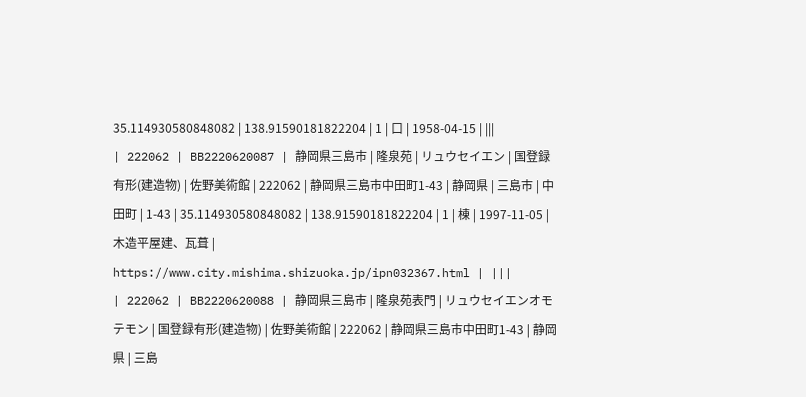35.114930580848082 | 138.91590181822204 | 1 | 口 | 1958-04-15 | |||
| 222062 | BB2220620087 | 静岡県三島市 | 隆泉苑 | リュウセイエン | 国登録有形(建造物) | 佐野美術館 | 222062 | 静岡県三島市中田町1-43 | 静岡県 | 三島市 | 中田町 | 1-43 | 35.114930580848082 | 138.91590181822204 | 1 | 棟 | 1997-11-05 | 木造平屋建、瓦葺 | https://www.city.mishima.shizuoka.jp/ipn032367.html | |||
| 222062 | BB2220620088 | 静岡県三島市 | 隆泉苑表門 | リュウセイエンオモテモン | 国登録有形(建造物) | 佐野美術館 | 222062 | 静岡県三島市中田町1-43 | 静岡県 | 三島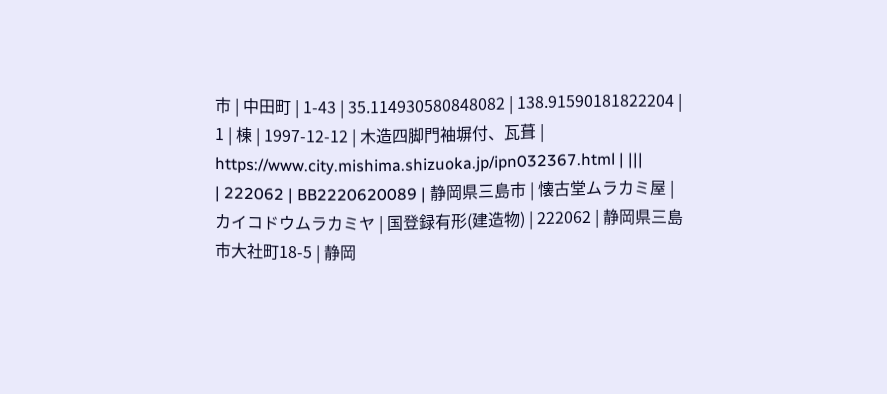市 | 中田町 | 1-43 | 35.114930580848082 | 138.91590181822204 | 1 | 棟 | 1997-12-12 | 木造四脚門袖塀付、瓦葺 | https://www.city.mishima.shizuoka.jp/ipn032367.html | |||
| 222062 | BB2220620089 | 静岡県三島市 | 懐古堂ムラカミ屋 | カイコドウムラカミヤ | 国登録有形(建造物) | 222062 | 静岡県三島市大社町18-5 | 静岡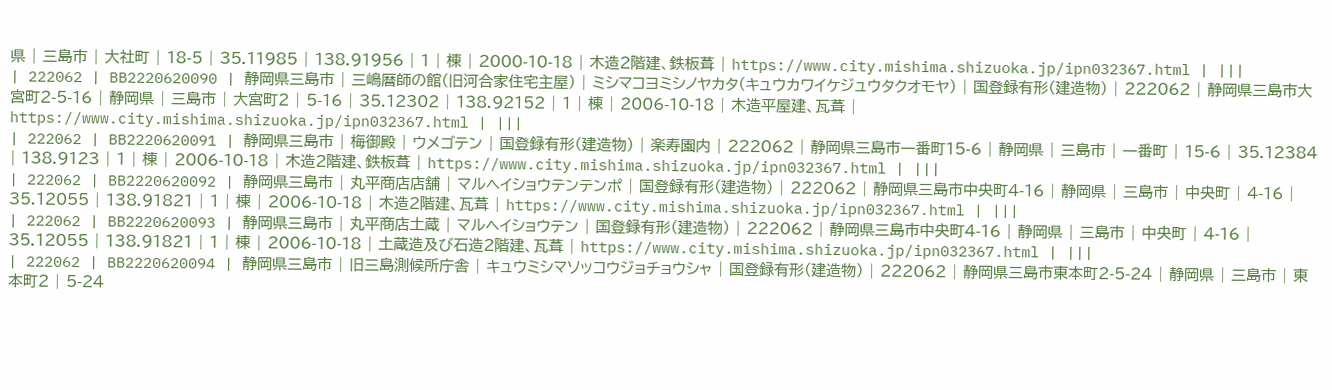県 | 三島市 | 大社町 | 18-5 | 35.11985 | 138.91956 | 1 | 棟 | 2000-10-18 | 木造2階建、鉄板葺 | https://www.city.mishima.shizuoka.jp/ipn032367.html | |||
| 222062 | BB2220620090 | 静岡県三島市 | 三嶋暦師の館(旧河合家住宅主屋) | ミシマコヨミシノヤカタ(キュウカワイケジュウタクオモヤ) | 国登録有形(建造物) | 222062 | 静岡県三島市大宮町2-5-16 | 静岡県 | 三島市 | 大宮町2 | 5-16 | 35.12302 | 138.92152 | 1 | 棟 | 2006-10-18 | 木造平屋建、瓦葺 | https://www.city.mishima.shizuoka.jp/ipn032367.html | |||
| 222062 | BB2220620091 | 静岡県三島市 | 梅御殿 | ウメゴテン | 国登録有形(建造物) | 楽寿園内 | 222062 | 静岡県三島市一番町15-6 | 静岡県 | 三島市 | 一番町 | 15-6 | 35.12384 | 138.9123 | 1 | 棟 | 2006-10-18 | 木造2階建、鉄板葺 | https://www.city.mishima.shizuoka.jp/ipn032367.html | |||
| 222062 | BB2220620092 | 静岡県三島市 | 丸平商店店舗 | マルヘイショウテンテンポ | 国登録有形(建造物) | 222062 | 静岡県三島市中央町4-16 | 静岡県 | 三島市 | 中央町 | 4-16 | 35.12055 | 138.91821 | 1 | 棟 | 2006-10-18 | 木造2階建、瓦葺 | https://www.city.mishima.shizuoka.jp/ipn032367.html | |||
| 222062 | BB2220620093 | 静岡県三島市 | 丸平商店土蔵 | マルヘイショウテン | 国登録有形(建造物) | 222062 | 静岡県三島市中央町4-16 | 静岡県 | 三島市 | 中央町 | 4-16 | 35.12055 | 138.91821 | 1 | 棟 | 2006-10-18 | 土蔵造及び石造2階建、瓦葺 | https://www.city.mishima.shizuoka.jp/ipn032367.html | |||
| 222062 | BB2220620094 | 静岡県三島市 | 旧三島測候所庁舎 | キュウミシマソッコウジョチョウシャ | 国登録有形(建造物) | 222062 | 静岡県三島市東本町2-5-24 | 静岡県 | 三島市 | 東本町2 | 5-24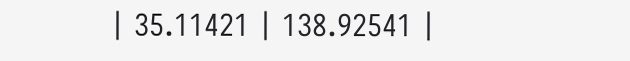| 35.11421 | 138.92541 |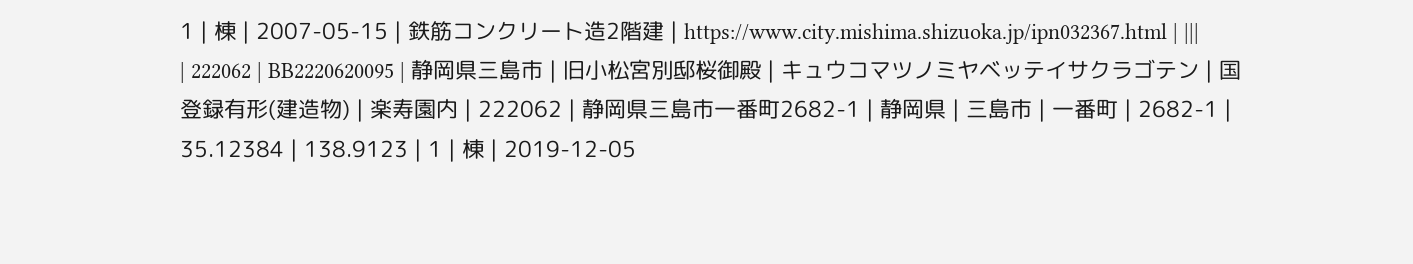1 | 棟 | 2007-05-15 | 鉄筋コンクリート造2階建 | https://www.city.mishima.shizuoka.jp/ipn032367.html | |||
| 222062 | BB2220620095 | 静岡県三島市 | 旧小松宮別邸桜御殿 | キュウコマツノミヤベッテイサクラゴテン | 国登録有形(建造物) | 楽寿園内 | 222062 | 静岡県三島市一番町2682-1 | 静岡県 | 三島市 | 一番町 | 2682-1 | 35.12384 | 138.9123 | 1 | 棟 | 2019-12-05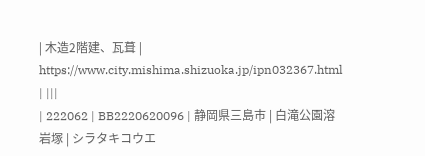| 木造2階建、瓦葺 | https://www.city.mishima.shizuoka.jp/ipn032367.html | |||
| 222062 | BB2220620096 | 静岡県三島市 | 白滝公園溶岩塚 | シラタキコウエ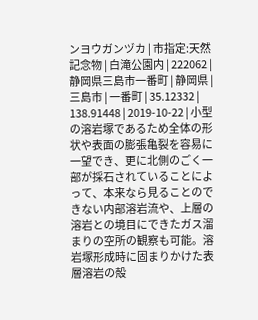ンヨウガンヅカ | 市指定:天然記念物 | 白滝公園内 | 222062 | 静岡県三島市一番町 | 静岡県 | 三島市 | 一番町 | 35.12332 | 138.91448 | 2019-10-22 | 小型の溶岩塚であるため全体の形状や表面の膨張亀裂を容易に一望でき、更に北側のごく一部が採石されていることによって、本来なら見ることのできない内部溶岩流や、上層の溶岩との境目にできたガス溜まりの空所の観察も可能。溶岩塚形成時に固まりかけた表層溶岩の殻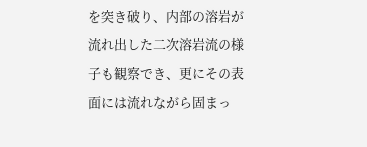を突き破り、内部の溶岩が流れ出した二次溶岩流の様子も観察でき、更にその表面には流れながら固まっ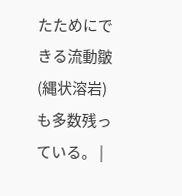たためにできる流動皺(縄状溶岩)も多数残っている。 |